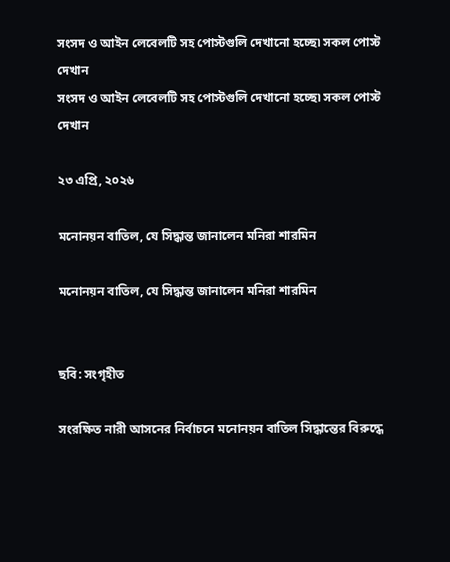সংসদ ও আইন লেবেলটি সহ পোস্টগুলি দেখানো হচ্ছে৷ সকল পোস্ট দেখান
সংসদ ও আইন লেবেলটি সহ পোস্টগুলি দেখানো হচ্ছে৷ সকল পোস্ট দেখান

২৩ এপ্রি, ২০২৬

মনোনয়ন বাতিল, যে সিদ্ধান্ত জানালেন মনিরা শারমিন

মনোনয়ন বাতিল, যে সিদ্ধান্ত জানালেন মনিরা শারমিন


ছবি: সংগৃহীত

সংরক্ষিত নারী আসনের নির্বাচনে মনোনয়ন বাতিল সিদ্ধান্তের বিরুদ্ধে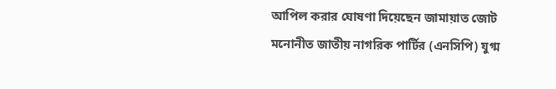আপিল করার ঘোষণা দিয়েছেন জামায়াত জোট মনোনীত জাতীয় নাগরিক পার্টির (এনসিপি) যুগ্ম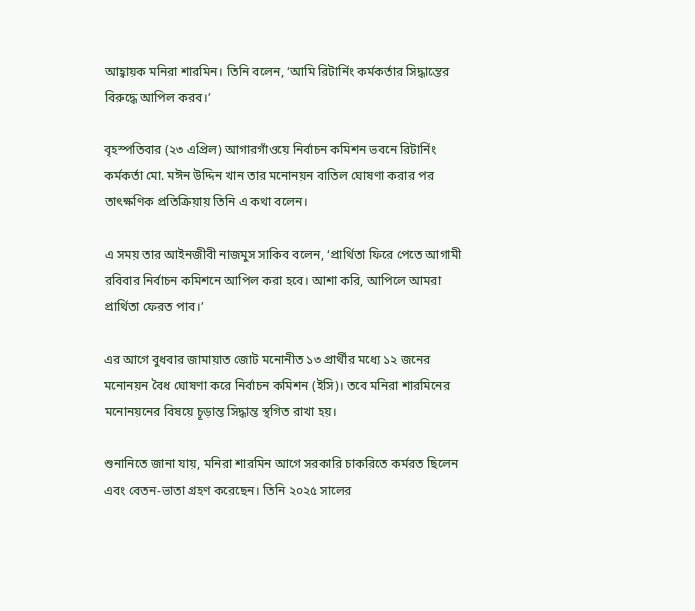আহ্বায়ক মনিরা শারমিন। তিনি বলেন, ‘আমি রিটার্নিং কর্মকর্তার সিদ্ধান্তের বিরুদ্ধে আপিল করব।’

বৃহস্পতিবার (২৩ এপ্রিল) আগারগাঁওয়ে নির্বাচন কমিশন ভবনে রিটার্নিং কর্মকর্তা মো. মঈন উদ্দিন খান তার মনোনয়ন বাতিল ঘোষণা করার পর তাৎক্ষণিক প্রতিক্রিয়ায় তিনি এ কথা বলেন।

এ সময় তার আইনজীবী নাজমুস সাকিব বলেন, ‘প্রার্থিতা ফিরে পেতে আগামী রবিবার নির্বাচন কমিশনে আপিল করা হবে। আশা করি, আপিলে আমরা প্রার্থিতা ফেরত পাব।’

এর আগে বুধবার জামায়াত জোট মনোনীত ১৩ প্রার্থীর মধ্যে ১২ জনের মনোনয়ন বৈধ ঘোষণা করে নির্বাচন কমিশন (ইসি)। তবে মনিরা শারমিনের মনোনয়নের বিষয়ে চূড়ান্ত সিদ্ধান্ত স্থগিত রাখা হয়।

শুনানিতে জানা যায়, মনিরা শারমিন আগে সরকারি চাকরিতে কর্মরত ছিলেন এবং বেতন-ভাতা গ্রহণ করেছেন। তিনি ২০২৫ সালের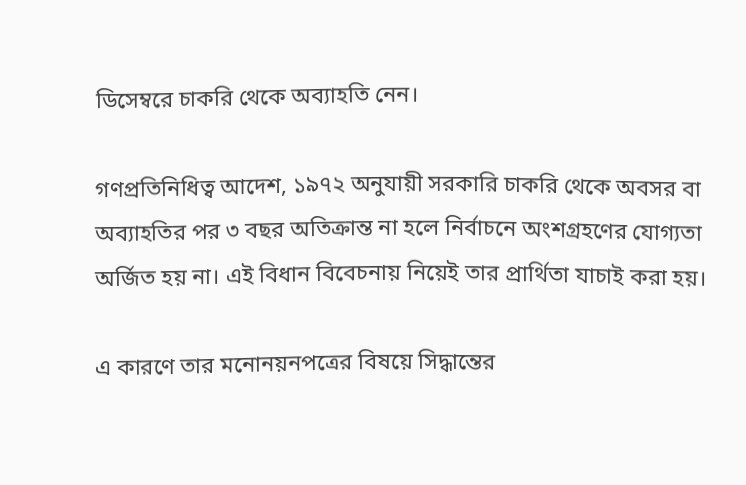ডিসেম্বরে চাকরি থেকে অব্যাহতি নেন।

গণপ্রতিনিধিত্ব আদেশ, ১৯৭২ অনুযায়ী সরকারি চাকরি থেকে অবসর বা অব্যাহতির পর ৩ বছর অতিক্রান্ত না হলে নির্বাচনে অংশগ্রহণের যোগ্যতা অর্জিত হয় না। এই বিধান বিবেচনায় নিয়েই তার প্রার্থিতা যাচাই করা হয়।

এ কারণে তার মনোনয়নপত্রের বিষয়ে সিদ্ধান্তের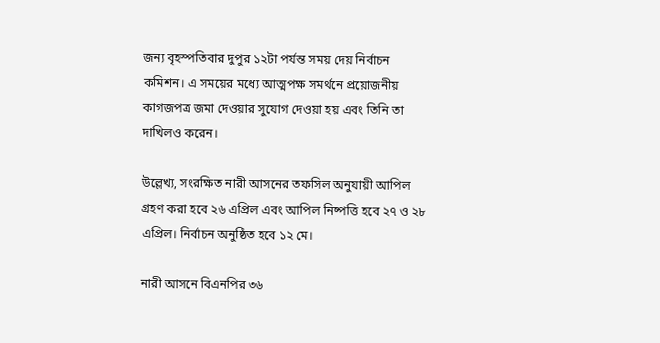জন্য বৃহস্পতিবার দুপুর ১২টা পর্যন্ত সময় দেয় নির্বাচন কমিশন। এ সময়ের মধ্যে আত্মপক্ষ সমর্থনে প্রয়োজনীয় কাগজপত্র জমা দেওয়ার সুযোগ দেওয়া হয় এবং তিনি তা দাখিলও করেন।

উল্লেখ্য, সংরক্ষিত নারী আসনের তফসিল অনুযায়ী আপিল গ্রহণ করা হবে ২৬ এপ্রিল এবং আপিল নিষ্পত্তি হবে ২৭ ও ২৮ এপ্রিল। নির্বাচন অনুষ্ঠিত হবে ১২ মে।

নারী আসনে বিএনপির ৩৬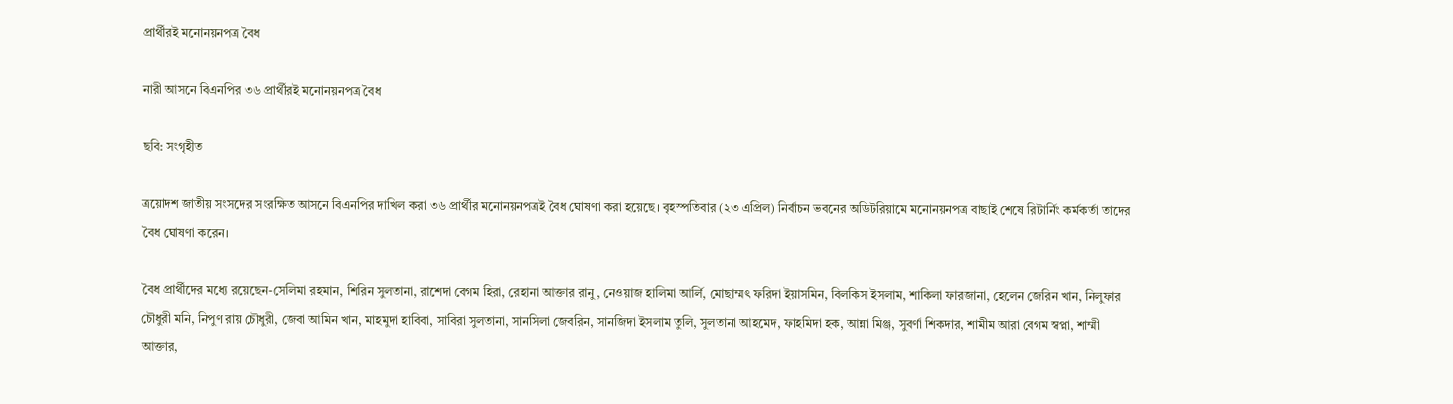প্রার্থীরই মনোনয়নপত্র বৈধ

নারী আসনে বিএনপির ৩৬ প্রার্থীরই মনোনয়নপত্র বৈধ

ছবি: সংগৃহীত

ত্রয়োদশ জাতীয় সংসদের সংরক্ষিত আসনে বিএনপির দাখিল করা ৩৬ প্রার্থীর মনোনয়নপত্রই বৈধ ঘোষণা করা হয়েছে। বৃহস্পতিবার (২৩ এপ্রিল) নির্বাচন ভবনের অডিটরিয়ামে মনোনয়নপত্র বাছাই শেষে রিটার্নিং কর্মকর্তা তাদের বৈধ ঘোষণা করেন।

বৈধ প্রার্থীদের মধ্যে রয়েছেন-সেলিমা রহমান, শিরিন সুলতানা, রাশেদা বেগম হিরা, রেহানা আক্তার রানু, নেওয়াজ হালিমা আর্লি, মোছাম্মৎ ফরিদা ইয়াসমিন, বিলকিস ইসলাম, শাকিলা ফারজানা, হেলেন জেরিন খান, নিলুফার চৌধুরী মনি, নিপুণ রায় চৌধুরী, জেবা আমিন খান, মাহমুদা হাবিবা, সাবিরা সুলতানা, সানসিলা জেবরিন, সানজিদা ইসলাম তুলি, সুলতানা আহমেদ, ফাহমিদা হক, আন্না মিঞ্জ, সুবর্ণা শিকদার, শামীম আরা বেগম স্বপ্না, শাম্মী আক্তার,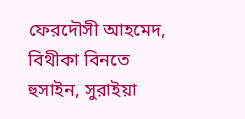ফেরদৌসী আহমেদ, বিথীকা বিনতে হুসাইন, সুরাইয়া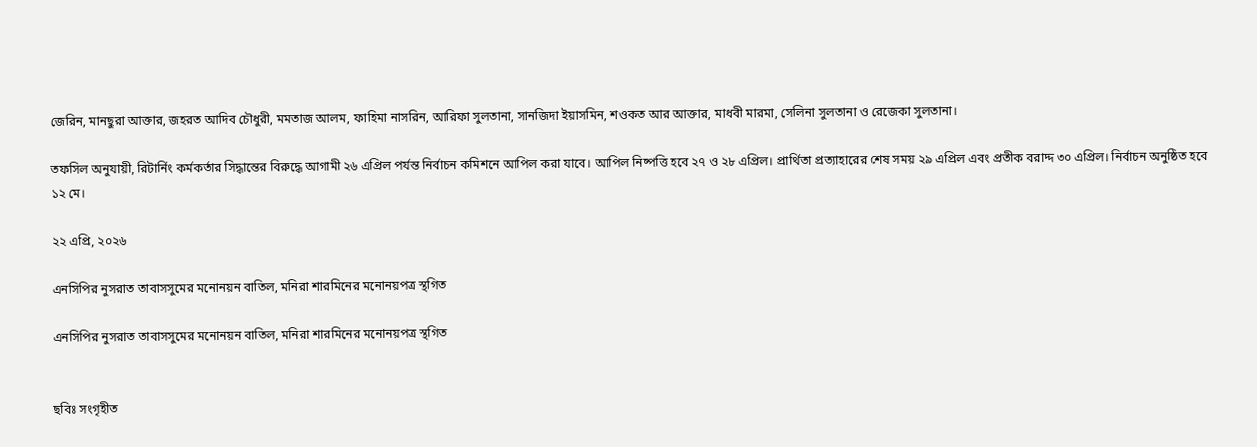জেরিন, মানছুরা আক্তার, জহরত আদিব চৌধুরী, মমতাজ আলম, ফাহিমা নাসরিন, আরিফা সুলতানা, সানজিদা ইয়াসমিন, শওকত আর আক্তার, মাধবী মারমা, সেলিনা সুলতানা ও রেজেকা সুলতানা।

তফসিল অনুযায়ী, রিটার্নিং কর্মকর্তার সিদ্ধান্তের বিরুদ্ধে আগামী ২৬ এপ্রিল পর্যন্ত নির্বাচন কমিশনে আপিল করা যাবে। আপিল নিষ্পত্তি হবে ২৭ ও ২৮ এপ্রিল। প্রার্থিতা প্রত্যাহারের শেষ সময় ২৯ এপ্রিল এবং প্রতীক বরাদ্দ ৩০ এপ্রিল। নির্বাচন অনুষ্ঠিত হবে ১২ মে।

২২ এপ্রি, ২০২৬

এনসিপির নুসরাত তাবাসসুমের মনোনয়ন বাতিল, মনিরা শারমিনের মনোনয়পত্র স্থগিত

এনসিপির নুসরাত তাবাসসুমের মনোনয়ন বাতিল, মনিরা শারমিনের মনোনয়পত্র স্থগিত


ছবিঃ সংগৃহীত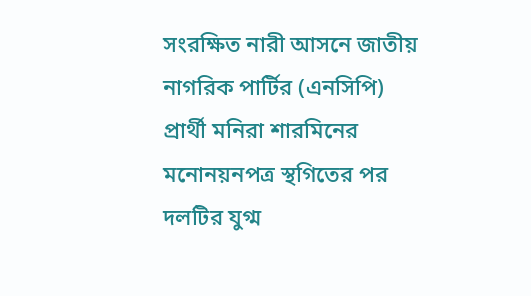সংরক্ষিত নারী আসনে জাতীয় নাগরিক পার্টির (এনসিপি) প্রার্থী মনিরা শারমিনের মনোনয়নপত্র স্থগিতের পর দলটির যুগ্ম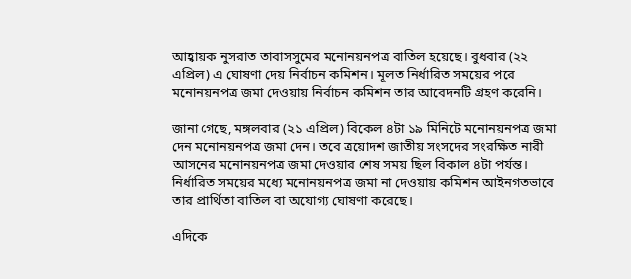আহ্বায়ক নুসরাত তাবাসসুমের মনোনয়নপত্র বাতিল হয়েছে। বুধবার (২২ এপ্রিল) এ ঘোষণা দেয় নির্বাচন কমিশন। মূলত নির্ধারিত সময়ের পরে মনোনয়নপত্র জমা দেওয়ায় নির্বাচন কমিশন তার আবেদনটি গ্রহণ করেনি।

জানা গেছে, মঙ্গলবার (২১ এপ্রিল) বিকেল ৪টা ১৯ মিনিটে মনোনয়নপত্র জমা দেন মনোনয়নপত্র জমা দেন। তবে ত্রয়োদশ জাতীয় সংসদের সংরক্ষিত নারী আসনের মনোনয়নপত্র জমা দেওয়ার শেষ সময় ছিল বিকাল ৪টা পর্যন্ত। নির্ধারিত সময়ের মধ্যে মনোনয়নপত্র জমা না দেওয়ায় কমিশন আইনগতভাবে তার প্রার্থিতা বাতিল বা অযোগ্য ঘোষণা করেছে।

এদিকে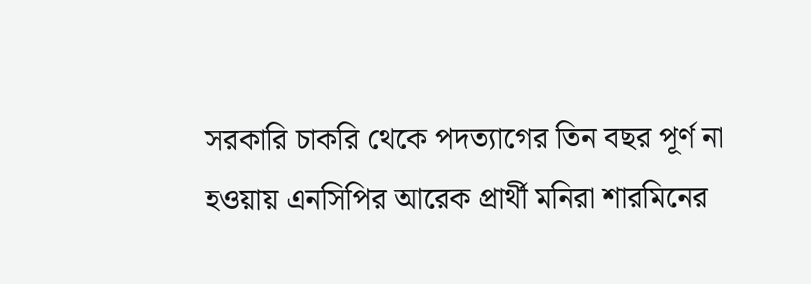সরকারি চাকরি থেকে পদত্যাগের তিন বছর পূর্ণ না হওয়ায় এনসিপির আরেক প্রার্থী মনিরা শারমিনের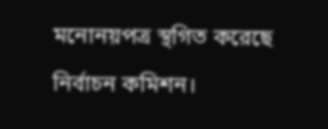মনোনয়পত্র স্থগিত করেছে নির্বাচন কমিশন।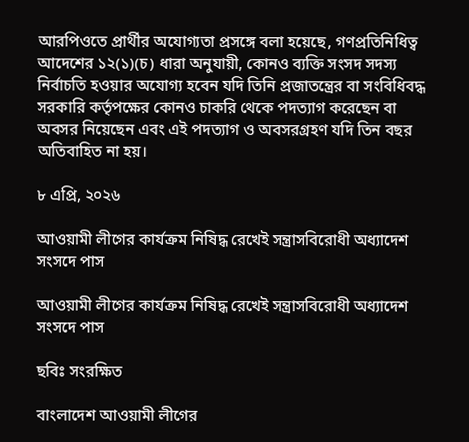আরপিওতে প্রার্থীর অযোগ্যতা প্রসঙ্গে বলা হয়েছে, গণপ্রতিনিধিত্ব আদেশের ১২(১)(চ) ধারা অনুযায়ী, কোনও ব্যক্তি সংসদ সদস্য নির্বাচতি হওয়ার অযোগ্য হবেন যদি তিনি প্রজাতন্ত্রের বা সংবিধিবদ্ধ সরকারি কর্তৃপক্ষের কোনও চাকরি থেকে পদত্যাগ করেছেন বা অবসর নিয়েছেন এবং এই পদত্যাগ ও অবসরগ্রহণ যদি তিন বছর অতিবাহিত না হয়।

৮ এপ্রি, ২০২৬

আওয়ামী লীগের কার্যক্রম নিষিদ্ধ রেখেই সন্ত্রাসবিরোধী অধ্যাদেশ সংসদে পাস

আওয়ামী লীগের কার্যক্রম নিষিদ্ধ রেখেই সন্ত্রাসবিরোধী অধ্যাদেশ সংসদে পাস

ছবিঃ সংরক্ষিত

বাংলাদেশ আওয়ামী লীগের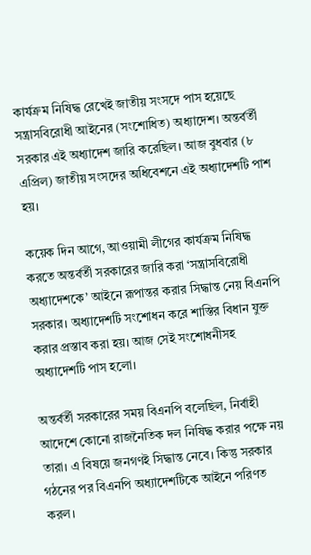কার্যক্রম নিষিদ্ধ রেখেই জাতীয় সংসদে পাস হয়েছে সন্ত্রাসবিরোধী আইনের (সংশোধিত) অধ্যাদেশ। অন্তর্বর্তী সরকার এই অধ্যাদেশ জারি করেছিল। আজ বুধবার (৮ এপ্রিল) জাতীয় সংসদের অধিবেশনে এই অধ্যাদেশটি পাশ হয়।

কয়েক দিন আগে, আওয়ামী লীগের কার্যক্রম নিষিদ্ধ করতে অন্তর্বর্তী সরকারের জারি করা ‘সন্ত্রাসবিরোধী অধ্যাদেশকে’ আইনে রূপান্তর করার সিদ্ধান্ত নেয় বিএনপি সরকার। অধ্যাদেশটি সংশোধন করে শাস্তির বিধান যুক্ত করার প্রস্তাব করা হয়। আজ সেই সংশোধনীসহ অধ্যাদেশটি পাস হলো।

অন্তর্বর্তী সরকারের সময় বিএনপি বলেছিল, নির্বাহী আদেশে কোনো রাজনৈতিক দল নিষিদ্ধ করার পক্ষে নয় তারা। এ বিষয়ে জনগণই সিদ্ধান্ত নেবে। কিন্তু সরকার গঠনের পর বিএনপি অধ্যাদেশটিকে আইনে পরিণত করল।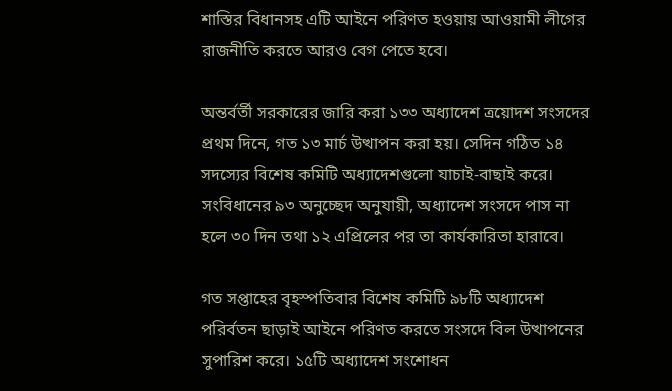শাস্তির বিধানসহ এটি আইনে পরিণত হওয়ায় আওয়ামী লীগের রাজনীতি করতে আরও বেগ পেতে হবে।

অন্তর্বর্তী সরকারের জারি করা ১৩৩ অধ্যাদেশ ত্রয়োদশ সংসদের প্রথম দিনে, গত ১৩ মার্চ উত্থাপন করা হয়। সেদিন গঠিত ১৪ সদস্যের বিশেষ কমিটি অধ্যাদেশগুলো যাচাই-বাছাই করে। সংবিধানের ৯৩ অনুচ্ছেদ অনুযায়ী, অধ্যাদেশ সংসদে পাস না হলে ৩০ দিন তথা ১২ এপ্রিলের পর তা কার্যকারিতা হারাবে।

গত সপ্তাহের বৃহস্পতিবার বিশেষ কমিটি ৯৮টি অধ্যাদেশ পরির্বতন ছাড়াই আইনে পরিণত করতে সংসদে বিল উত্থাপনের সুপারিশ করে। ১৫টি অধ্যাদেশ সংশোধন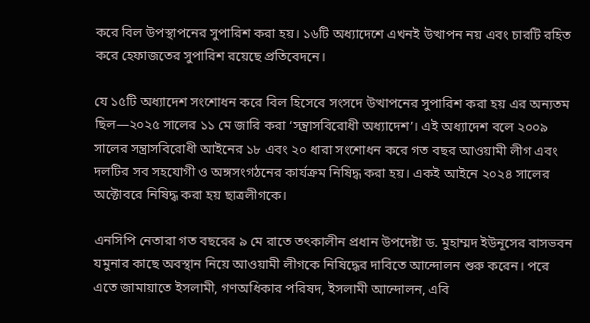করে বিল উপস্থাপনের সুপারিশ করা হয়। ১৬টি অধ্যাদেশে এখনই উত্থাপন নয় এবং চারটি রহিত করে হেফাজতের সুপারিশ রয়েছে প্রতিবেদনে।

যে ১৫টি অধ্যাদেশ সংশোধন করে বিল হিসেবে সংসদে উত্থাপনের সুপারিশ করা হয় এর অন্যতম ছিল—২০২৫ সালের ১১ মে জারি করা ‘সন্ত্রাসবিরোধী অধ্যাদেশ’। এই অধ্যাদেশ বলে ২০০৯ সালের সন্ত্রাসবিরোধী আইনের ১৮ এবং ২০ ধারা সংশোধন করে গত বছর আওয়ামী লীগ এবং দলটির সব সহযোগী ও অঙ্গসংগঠনের কার্যক্রম নিষিদ্ধ করা হয়। একই আইনে ২০২৪ সালের অক্টোবরে নিষিদ্ধ করা হয় ছাত্রলীগকে।

এনসিপি নেতারা গত বছরের ৯ মে রাতে তৎকালীন প্রধান উপদেষ্টা ড. মুহাম্মদ ইউনূসের বাসভবন যমুনার কাছে অবস্থান নিয়ে আওয়ামী লীগকে নিষিদ্ধের দাবিতে আন্দোলন শুরু করেন। পরে এতে জামায়াতে ইসলামী, গণঅধিকার পরিষদ, ইসলামী আন্দোলন, এবি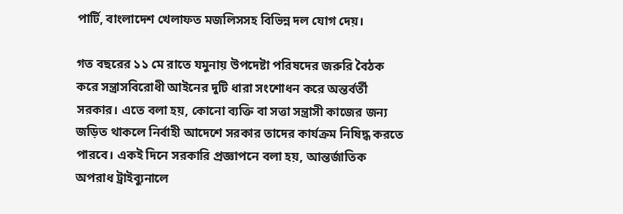পার্টি, বাংলাদেশ খেলাফত মজলিসসহ বিভিন্ন দল যোগ দেয়।

গত বছরের ১১ মে রাতে যমুনায় উপদেষ্টা পরিষদের জরুরি বৈঠক করে সন্ত্রাসবিরোধী আইনের দুটি ধারা সংশোধন করে অন্তর্বর্তী সরকার। এতে বলা হয়, কোনো ব্যক্তি বা সত্তা সন্ত্রাসী কাজের জন্য জড়িত থাকলে নির্বাহী আদেশে সরকার তাদের কার্যক্রম নিষিদ্ধ করতে পারবে। একই দিনে সরকারি প্রজ্ঞাপনে বলা হয়, আন্তর্জাতিক অপরাধ ট্রাইব্যুনালে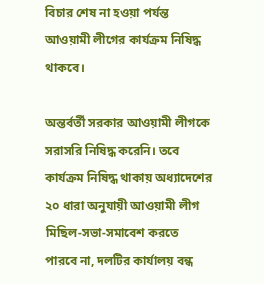বিচার শেষ না হওয়া পর্যন্ত আওয়ামী লীগের কার্যক্রম নিষিদ্ধ থাকবে।

অন্তর্বর্তী সরকার আওয়ামী লীগকে সরাসরি নিষিদ্ধ করেনি। তবে কার্যক্রম নিষিদ্ধ থাকায় অধ্যাদেশের ২০ ধারা অনুযায়ী আওয়ামী লীগ মিছিল-সভা-সমাবেশ করতে পারবে না, দলটির কার্যালয় বন্ধ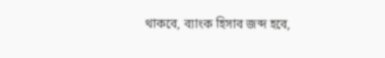থাকবে, ব্যাংক হিসাব জব্দ হবে,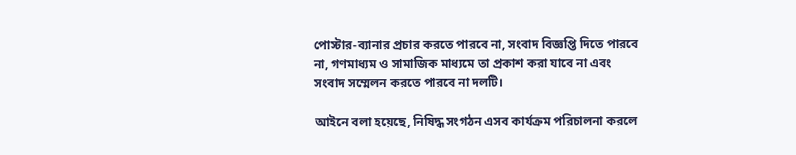পোস্টার-ব্যানার প্রচার করতে পারবে না, সংবাদ বিজ্ঞপ্তি দিতে পারবে না, গণমাধ্যম ও সামাজিক মাধ্যমে তা প্রকাশ করা যাবে না এবং সংবাদ সম্মেলন করতে পারবে না দলটি।

আইনে বলা হয়েছে, নিষিদ্ধ সংগঠন এসব কার্যক্রম পরিচালনা করলে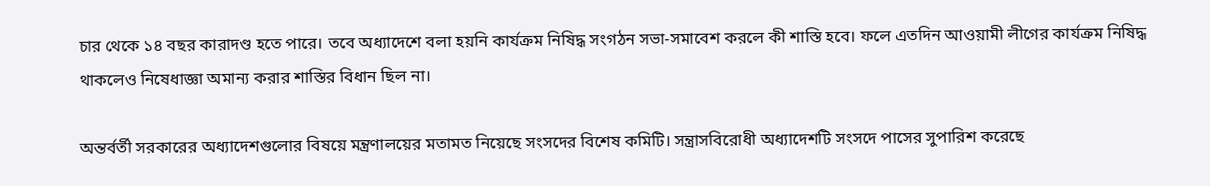চার থেকে ১৪ বছর কারাদণ্ড হতে পারে। তবে অধ্যাদেশে বলা হয়নি কার্যক্রম নিষিদ্ধ সংগঠন সভা-সমাবেশ করলে কী শাস্তি হবে। ফলে এতদিন আওয়ামী লীগের কার্যক্রম নিষিদ্ধ থাকলেও নিষেধাজ্ঞা অমান্য করার শাস্তির বিধান ছিল না।

অন্তর্বর্তী সরকারের অধ্যাদেশগুলোর বিষয়ে মন্ত্রণালয়ের মতামত নিয়েছে সংসদের বিশেষ কমিটি। সন্ত্রাসবিরোধী অধ্যাদেশটি সংসদে পাসের সুপারিশ করেছে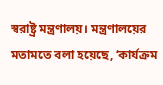স্বরাষ্ট্র মন্ত্রণালয়। মন্ত্রণালয়ের মতামতে বলা হয়েছে, ‘কার্যক্রম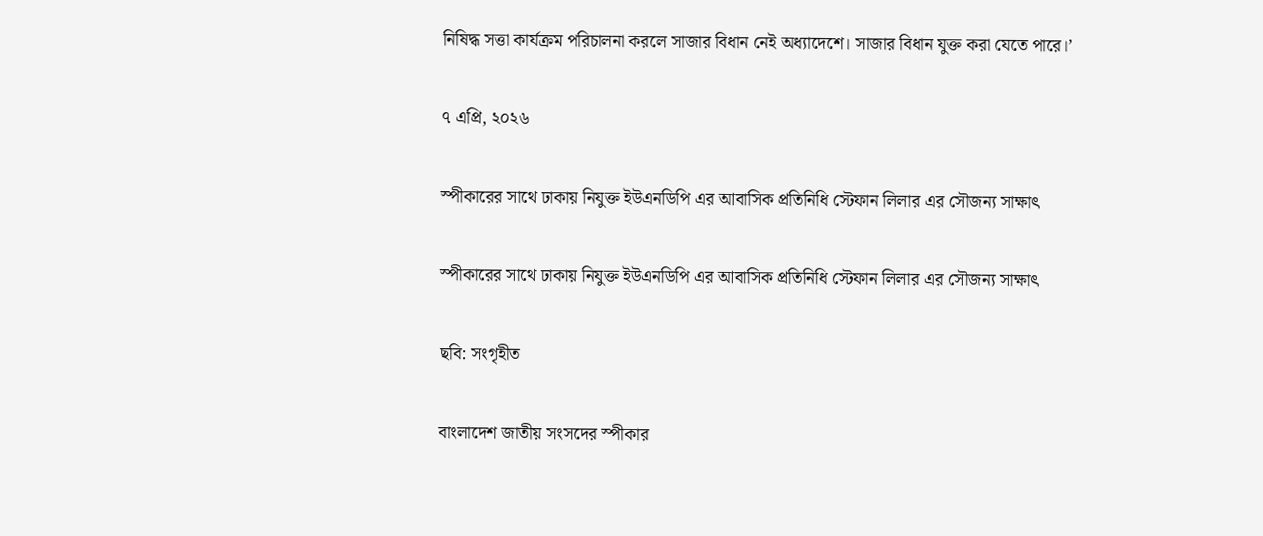নিষিদ্ধ সত্তা কার্যক্রম পরিচালনা করলে সাজার বিধান নেই অধ্যাদেশে। সাজার বিধান যুক্ত করা যেতে পারে।’

৭ এপ্রি, ২০২৬

স্পীকারের সাথে ঢাকায় নিযুক্ত ইউএনডিপি এর আবাসিক প্রতিনিধি স্টেফান লিলার এর সৌজন্য সাক্ষাৎ

স্পীকারের সাথে ঢাকায় নিযুক্ত ইউএনডিপি এর আবাসিক প্রতিনিধি স্টেফান লিলার এর সৌজন্য সাক্ষাৎ

ছবি: সংগৃহীত

বাংলাদেশ জাতীয় সংসদের স্পীকার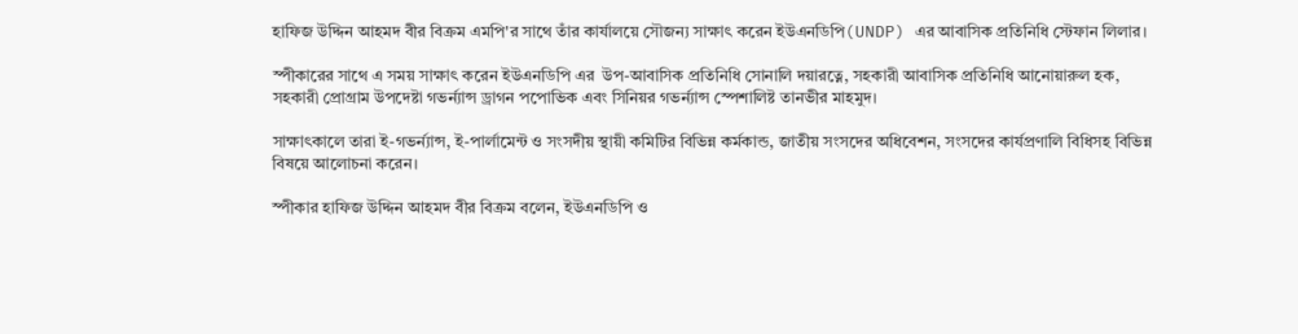হাফিজ উদ্দিন আহমদ বীর বিক্রম এমপি'র সাথে তাঁর কার্যালয়ে সৌজন্য সাক্ষাৎ করেন ইউএনডিপি(UNDP) এর আবাসিক প্রতিনিধি স্টেফান লিলার।

স্পীকারের সাথে এ সময় সাক্ষাৎ করেন ইউএনডিপি এর  উপ-আবাসিক প্রতিনিধি সোনালি দয়ারত্নে, সহকারী আবাসিক প্রতিনিধি আনোয়ারুল হক, সহকারী প্রোগ্রাম উপদেষ্টা গভর্ন্যান্স ড্রাগন পপোভিক এবং সিনিয়র গভর্ন্যান্স স্পেশালিষ্ট তানভীর মাহমুদ।

সাক্ষাৎকালে তারা ই-গভর্ন্যান্স, ই-পার্লামেন্ট ও সংসদীয় স্থায়ী কমিটির বিভিন্ন কর্মকান্ড, জাতীয় সংসদের অধিবেশন, সংসদের কার্যপ্রণালি বিধিসহ বিভিন্ন বিষয়ে আলোচনা করেন।

স্পীকার হাফিজ উদ্দিন আহমদ বীর বিক্রম বলেন, ইউএনডিপি ও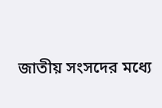জাতীয় সংসদের মধ্যে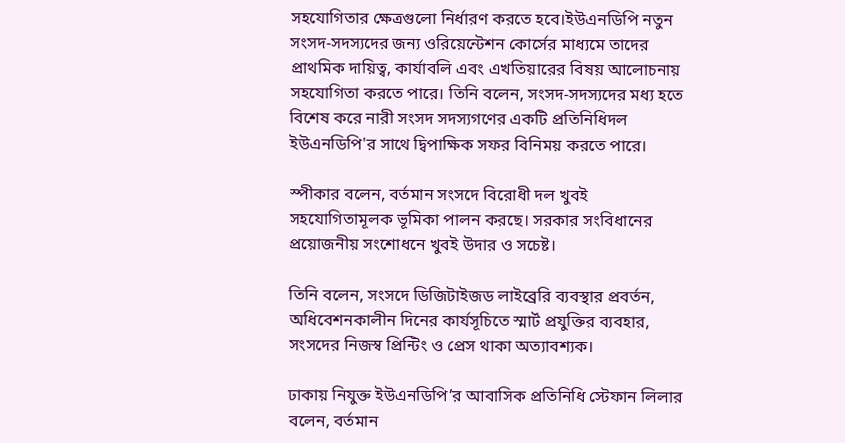সহযোগিতার ক্ষেত্রগুলো নির্ধারণ করতে হবে।ইউএনডিপি নতুন সংসদ-সদস্যদের জন্য ওরিয়েন্টেশন কোর্সের মাধ্যমে তাদের প্রাথমিক দায়িত্ব, কার্যাবলি এবং এখতিয়ারের বিষয় আলোচনায় সহযোগিতা করতে পারে। তিনি বলেন, সংসদ-সদস্যদের মধ্য হতে বিশেষ করে নারী সংসদ সদস্যগণের একটি প্রতিনিধিদল ইউএনডিপি'র সাথে দ্বিপাক্ষিক সফর বিনিময় করতে পারে।

স্পীকার বলেন, বর্তমান সংসদে বিরোধী দল খুবই সহযোগিতামূলক ভূমিকা পালন করছে। সরকার সংবিধানের প্রয়োজনীয় সংশোধনে খুবই উদার ও সচেষ্ট।

তিনি বলেন, সংসদে ডিজিটাইজড লাইব্রেরি ব্যবস্থার প্রবর্তন, অধিবেশনকালীন দিনের কার্যসূচিতে স্মার্ট প্রযুক্তির ব্যবহার, সংসদের নিজস্ব প্রিন্টিং ও প্রেস থাকা অত্যাবশ্যক।

ঢাকায় নিযুক্ত ইউএনডিপি’র আবাসিক প্রতিনিধি স্টেফান লিলার বলেন, বর্তমান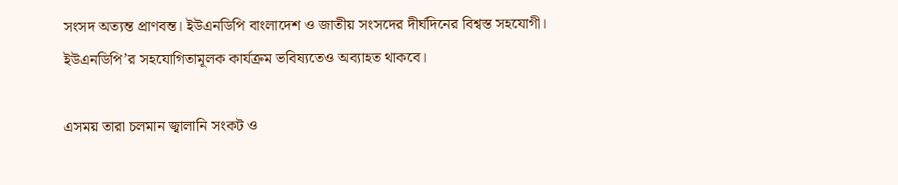সংসদ অত্যন্ত প্রাণবন্ত। ইউএনডিপি বাংলাদেশ ও জাতীয় সংসদের দীর্ঘদিনের বিশ্বস্ত সহযোগী। ইউএনডিপি’র সহযোগিতামূলক কার্যক্রম ভবিষ্যতেও অব্যাহত থাকবে।

এসময় তারা চলমান জ্বালানি সংকট ও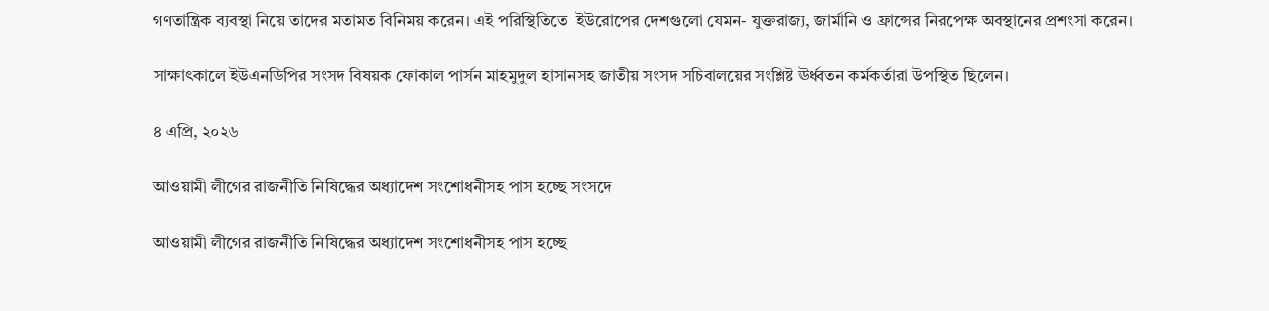গণতান্ত্রিক ব্যবস্থা নিয়ে তাদের মতামত বিনিময় করেন। এই পরিস্থিতিতে  ইউরোপের দেশগুলো যেমন- যুক্তরাজ্য, জার্মানি ও ফ্রান্সের নিরপেক্ষ অবস্থানের প্রশংসা করেন।

সাক্ষাৎকালে ইউএনডিপির সংসদ বিষয়ক ফোকাল পার্সন মাহমুদুল হাসানসহ জাতীয় সংসদ সচিবালয়ের সংশ্লিষ্ট ঊর্ধ্বতন কর্মকর্তারা উপস্থিত ছিলেন।

৪ এপ্রি, ২০২৬

আওয়ামী লীগের রাজনীতি নিষিদ্ধের অধ্যাদেশ সংশোধনীসহ পাস হচ্ছে সংসদে

আওয়ামী লীগের রাজনীতি নিষিদ্ধের অধ্যাদেশ সংশোধনীসহ পাস হচ্ছে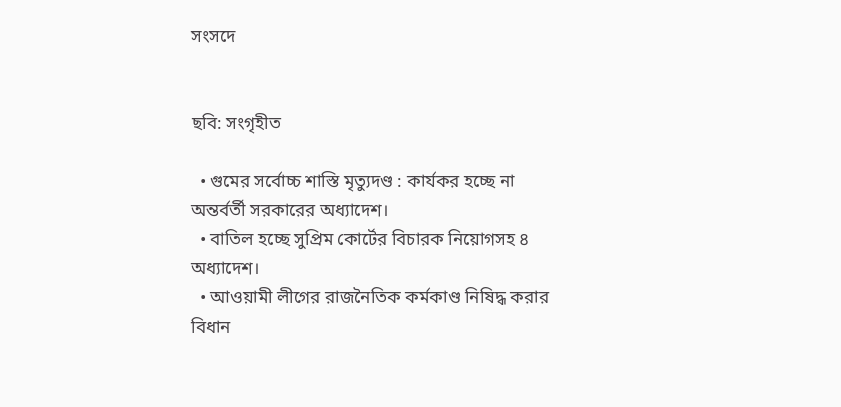সংসদে


ছবি: সংগৃহীত

  • গুমের সর্বোচ্চ শাস্তি মৃত্যুদণ্ড : কার্যকর হচ্ছে না অন্তর্বর্তী সরকারের অধ্যাদেশ।
  • বাতিল হচ্ছে সুপ্রিম কোর্টের বিচারক নিয়োগসহ ৪ অধ্যাদেশ।
  • আওয়ামী লীগের রাজনৈতিক কর্মকাণ্ড নিষিদ্ধ করার বিধান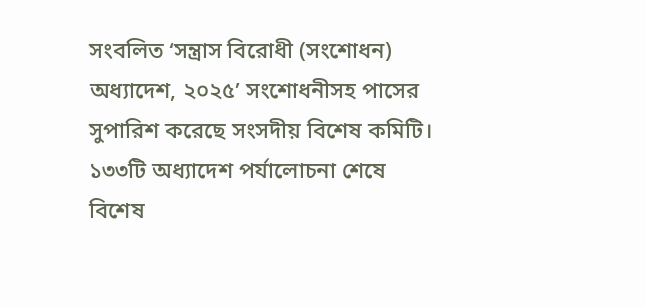সংবলিত ‘সন্ত্রাস বিরোধী (সংশোধন) অধ্যাদেশ, ২০২৫’ সংশোধনীসহ পাসের সুপারিশ করেছে সংসদীয় বিশেষ কমিটি। ১৩৩টি অধ্যাদেশ পর্যালোচনা শেষে বিশেষ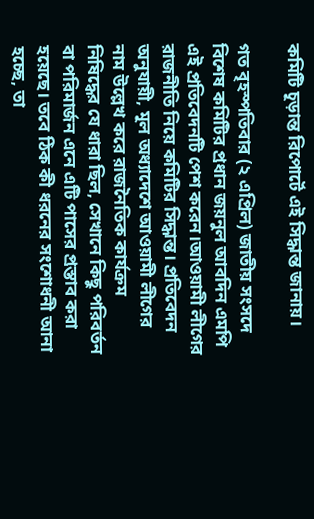কমিটি চূড়ান্ত রিপোর্টে এই সিদ্ধান্ত জানায়।

গত বৃহস্পতিবার (২ এপ্রিল) জাতীয় সংসদে বিশেষ কমিটির প্রধান জয়নুল আবদিন এমপি এই প্রতিবেদনটি পেশ করেন।আওয়ামী লীগের রাজনীতি নিয়ে কমিটির সিদ্ধান্ত। প্রতিবেদন অনুযায়ী, মূল অধ্যাদেশে আওয়ামী লীগের নাম উল্লেখ করে রাজনৈতিক কার্যক্রম নিষিদ্ধের যে ধারা ছিল, সেখানে কিছু পরিবর্তন বা পরিমার্জন এনে এটি পাসের প্রস্তাব করা হয়েছে। তবে ঠিক কী ধরনের সংশোধনী আনা হচ্ছে, তা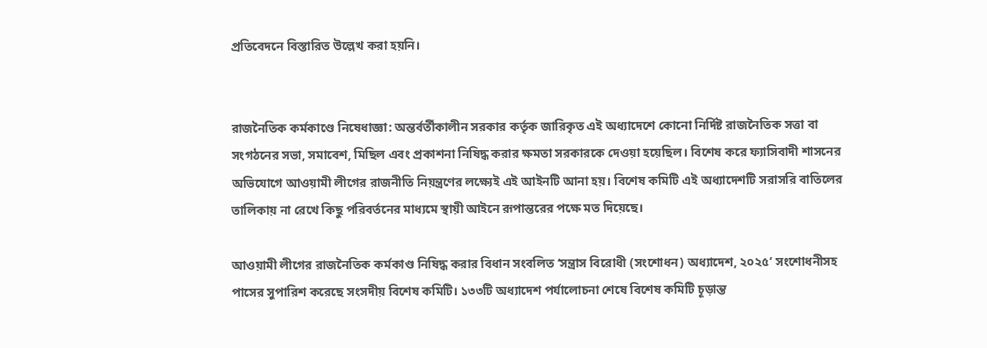প্রতিবেদনে বিস্তারিত উল্লেখ করা হয়নি।


রাজনৈতিক কর্মকাণ্ডে নিষেধাজ্ঞা: অন্তর্বর্তীকালীন সরকার কর্তৃক জারিকৃত এই অধ্যাদেশে কোনো নির্দিষ্ট রাজনৈতিক সত্তা বা সংগঠনের সভা, সমাবেশ, মিছিল এবং প্রকাশনা নিষিদ্ধ করার ক্ষমতা সরকারকে দেওয়া হয়েছিল। বিশেষ করে ফ্যাসিবাদী শাসনের অভিযোগে আওয়ামী লীগের রাজনীতি নিয়ন্ত্রণের লক্ষ্যেই এই আইনটি আনা হয়। বিশেষ কমিটি এই অধ্যাদেশটি সরাসরি বাতিলের তালিকায় না রেখে কিছু পরিবর্তনের মাধ্যমে স্থায়ী আইনে রূপান্তরের পক্ষে মত দিয়েছে।

আওয়ামী লীগের রাজনৈতিক কর্মকাণ্ড নিষিদ্ধ করার বিধান সংবলিত ‘সন্ত্রাস বিরোধী (সংশোধন) অধ্যাদেশ, ২০২৫’ সংশোধনীসহ পাসের সুপারিশ করেছে সংসদীয় বিশেষ কমিটি। ১৩৩টি অধ্যাদেশ পর্যালোচনা শেষে বিশেষ কমিটি চূড়ান্ত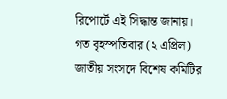রিপোর্টে এই সিদ্ধান্ত জানায়। গত বৃহস্পতিবার (২ এপ্রিল) জাতীয় সংসদে বিশেষ কমিটির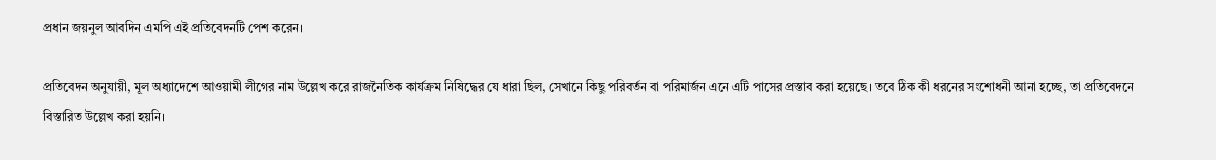প্রধান জয়নুল আবদিন এমপি এই প্রতিবেদনটি পেশ করেন।

প্রতিবেদন অনুযায়ী, মূল অধ্যাদেশে আওয়ামী লীগের নাম উল্লেখ করে রাজনৈতিক কার্যক্রম নিষিদ্ধের যে ধারা ছিল, সেখানে কিছু পরিবর্তন বা পরিমার্জন এনে এটি পাসের প্রস্তাব করা হয়েছে। তবে ঠিক কী ধরনের সংশোধনী আনা হচ্ছে, তা প্রতিবেদনে বিস্তারিত উল্লেখ করা হয়নি।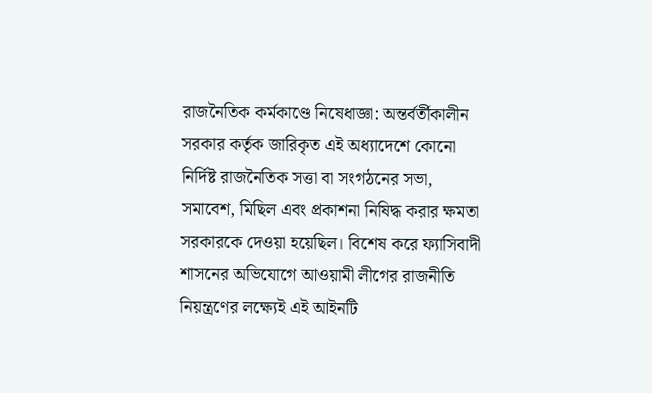রাজনৈতিক কর্মকাণ্ডে নিষেধাজ্ঞা: অন্তর্বর্তীকালীন সরকার কর্তৃক জারিকৃত এই অধ্যাদেশে কোনো নির্দিষ্ট রাজনৈতিক সত্তা বা সংগঠনের সভা, সমাবেশ, মিছিল এবং প্রকাশনা নিষিদ্ধ করার ক্ষমতা সরকারকে দেওয়া হয়েছিল। বিশেষ করে ফ্যাসিবাদী শাসনের অভিযোগে আওয়ামী লীগের রাজনীতি নিয়ন্ত্রণের লক্ষ্যেই এই আইনটি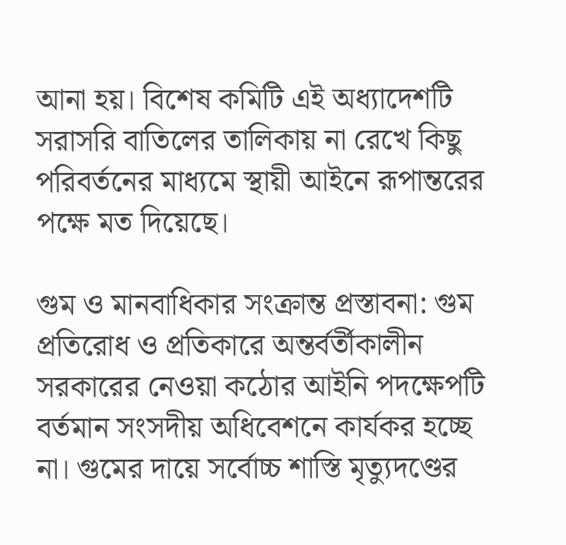আনা হয়। বিশেষ কমিটি এই অধ্যাদেশটি সরাসরি বাতিলের তালিকায় না রেখে কিছু পরিবর্তনের মাধ্যমে স্থায়ী আইনে রূপান্তরের পক্ষে মত দিয়েছে।

গুম ও মানবাধিকার সংক্রান্ত প্রস্তাবনা: গুম প্রতিরোধ ও প্রতিকারে অন্তর্বর্তীকালীন সরকারের নেওয়া কঠোর আইনি পদক্ষেপটি বর্তমান সংসদীয় অধিবেশনে কার্যকর হচ্ছে না। গুমের দায়ে সর্বোচ্চ শাস্তি মৃত্যুদণ্ডের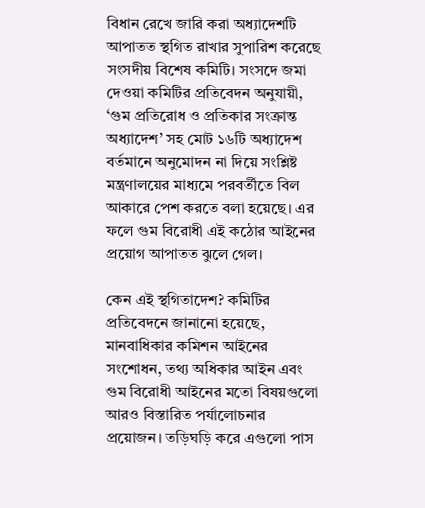বিধান রেখে জারি করা অধ্যাদেশটি আপাতত স্থগিত রাখার সুপারিশ করেছে সংসদীয় বিশেষ কমিটি। সংসদে জমা দেওয়া কমিটির প্রতিবেদন অনুযায়ী, ‘গুম প্রতিরোধ ও প্রতিকার সংক্রান্ত অধ্যাদেশ’ সহ মোট ১৬টি অধ্যাদেশ বর্তমানে অনুমোদন না দিয়ে সংশ্লিষ্ট মন্ত্রণালয়ের মাধ্যমে পরবর্তীতে বিল আকারে পেশ করতে বলা হয়েছে। এর ফলে গুম বিরোধী এই কঠোর আইনের প্রয়োগ আপাতত ঝুলে গেল।

কেন এই স্থগিতাদেশ? কমিটির প্রতিবেদনে জানানো হয়েছে, মানবাধিকার কমিশন আইনের সংশোধন, তথ্য অধিকার আইন এবং গুম বিরোধী আইনের মতো বিষয়গুলো আরও বিস্তারিত পর্যালোচনার প্রয়োজন। তড়িঘড়ি করে এগুলো পাস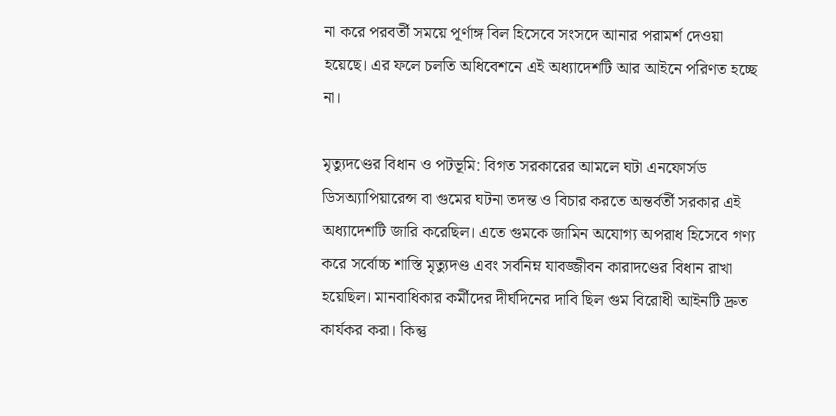না করে পরবর্তী সময়ে পূর্ণাঙ্গ বিল হিসেবে সংসদে আনার পরামর্শ দেওয়া হয়েছে। এর ফলে চলতি অধিবেশনে এই অধ্যাদেশটি আর আইনে পরিণত হচ্ছে না।

মৃত্যুদণ্ডের বিধান ও পটভূমি: বিগত সরকারের আমলে ঘটা এনফোর্সড ডিসঅ্যাপিয়ারেন্স বা গুমের ঘটনা তদন্ত ও বিচার করতে অন্তর্বর্তী সরকার এই অধ্যাদেশটি জারি করেছিল। এতে গুমকে জামিন অযোগ্য অপরাধ হিসেবে গণ্য করে সর্বোচ্চ শাস্তি মৃত্যুদণ্ড এবং সর্বনিম্ন যাবজ্জীবন কারাদণ্ডের বিধান রাখা হয়েছিল। মানবাধিকার কর্মীদের দীর্ঘদিনের দাবি ছিল গুম বিরোধী আইনটি দ্রুত কার্যকর করা। কিন্তু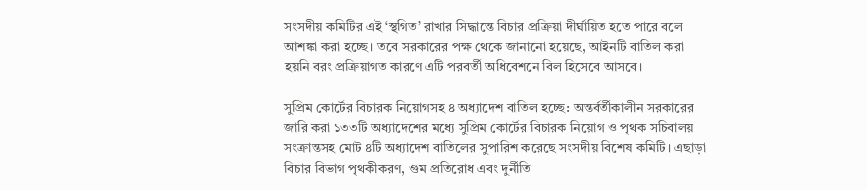সংসদীয় কমিটির এই ‘স্থগিত’ রাখার সিদ্ধান্তে বিচার প্রক্রিয়া দীর্ঘায়িত হতে পারে বলে আশঙ্কা করা হচ্ছে। তবে সরকারের পক্ষ থেকে জানানো হয়েছে, আইনটি বাতিল করা হয়নি বরং প্রক্রিয়াগত কারণে এটি পরবর্তী অধিবেশনে বিল হিসেবে আসবে।

সুপ্রিম কোর্টের বিচারক নিয়োগসহ ৪ অধ্যাদেশ বাতিল হচ্ছে: অন্তর্বর্তীকালীন সরকারের জারি করা ১৩৩টি অধ্যাদেশের মধ্যে সুপ্রিম কোর্টের বিচারক নিয়োগ ও পৃথক সচিবালয় সংক্রান্তসহ মোট ৪টি অধ্যাদেশ বাতিলের সুপারিশ করেছে সংসদীয় বিশেষ কমিটি। এছাড়া বিচার বিভাগ পৃথকীকরণ, গুম প্রতিরোধ এবং দুর্নীতি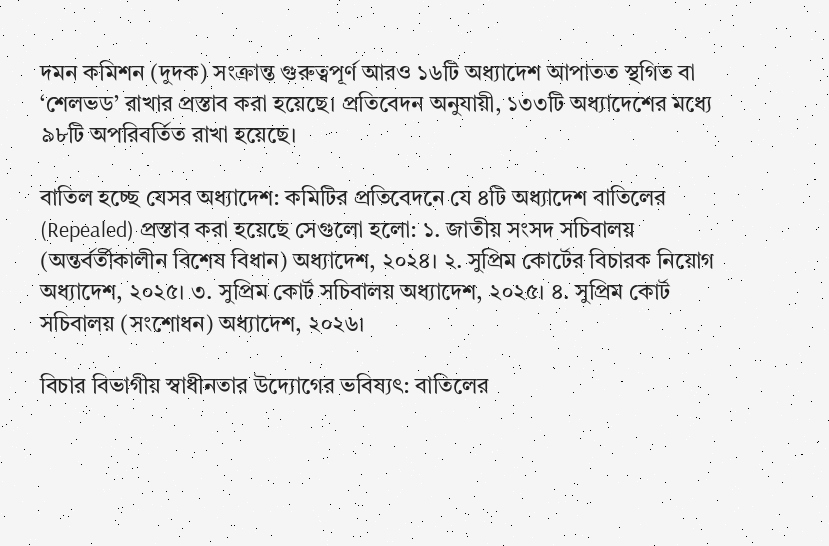দমন কমিশন (দুদক) সংক্রান্ত গুরুত্বপূর্ণ আরও ১৬টি অধ্যাদেশ আপাতত স্থগিত বা ‘শেলভড’ রাখার প্রস্তাব করা হয়েছে। প্রতিবেদন অনুযায়ী, ১৩৩টি অধ্যাদেশের মধ্যে ৯৮টি অপরিবর্তিত রাখা হয়েছে।

বাতিল হচ্ছে যেসব অধ্যাদেশ: কমিটির প্রতিবেদনে যে ৪টি অধ্যাদেশ বাতিলের (Repealed) প্রস্তাব করা হয়েছে সেগুলো হলো: ১. জাতীয় সংসদ সচিবালয় (অন্তর্বর্তীকালীন বিশেষ বিধান) অধ্যাদেশ, ২০২৪। ২. সুপ্রিম কোর্টের বিচারক নিয়োগ অধ্যাদেশ, ২০২৫। ৩. সুপ্রিম কোর্ট সচিবালয় অধ্যাদেশ, ২০২৫। ৪. সুপ্রিম কোর্ট সচিবালয় (সংশোধন) অধ্যাদেশ, ২০২৬।

বিচার বিভাগীয় স্বাধীনতার উদ্যোগের ভবিষ্যৎ: বাতিলের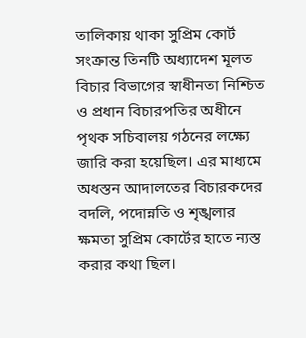তালিকায় থাকা সুপ্রিম কোর্ট সংক্রান্ত তিনটি অধ্যাদেশ মূলত বিচার বিভাগের স্বাধীনতা নিশ্চিত ও প্রধান বিচারপতির অধীনে পৃথক সচিবালয় গঠনের লক্ষ্যে জারি করা হয়েছিল। এর মাধ্যমে অধস্তন আদালতের বিচারকদের বদলি, পদোন্নতি ও শৃঙ্খলার ক্ষমতা সুপ্রিম কোর্টের হাতে ন্যস্ত করার কথা ছিল।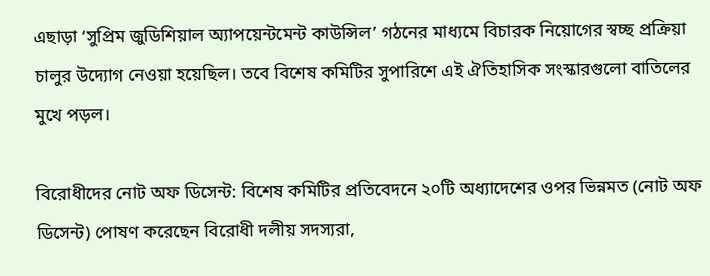এছাড়া ‘সুপ্রিম জুডিশিয়াল অ্যাপয়েন্টমেন্ট কাউন্সিল’ গঠনের মাধ্যমে বিচারক নিয়োগের স্বচ্ছ প্রক্রিয়া চালুর উদ্যোগ নেওয়া হয়েছিল। তবে বিশেষ কমিটির সুপারিশে এই ঐতিহাসিক সংস্কারগুলো বাতিলের মুখে পড়ল।

বিরোধীদের নোট অফ ডিসেন্ট: বিশেষ কমিটির প্রতিবেদনে ২০টি অধ্যাদেশের ওপর ভিন্নমত (নোট অফ ডিসেন্ট) পোষণ করেছেন বিরোধী দলীয় সদস্যরা,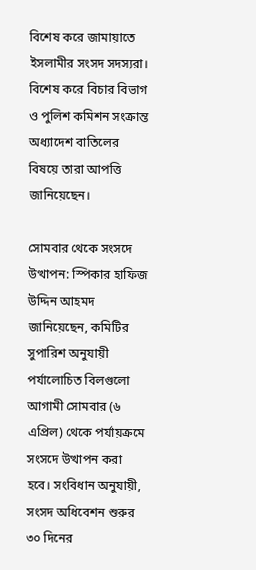বিশেষ করে জামায়াতে ইসলামীর সংসদ সদস্যরা। বিশেষ করে বিচার বিভাগ ও পুলিশ কমিশন সংক্রান্ত অধ্যাদেশ বাতিলের বিষয়ে তারা আপত্তি জানিয়েছেন।

সোমবার থেকে সংসদে উত্থাপন: স্পিকার হাফিজ উদ্দিন আহমদ জানিয়েছেন, কমিটির সুপারিশ অনুযায়ী পর্যালোচিত বিলগুলো আগামী সোমবার (৬ এপ্রিল) থেকে পর্যায়ক্রমে সংসদে উত্থাপন করা হবে। সংবিধান অনুযায়ী, সংসদ অধিবেশন শুরুর ৩০ দিনের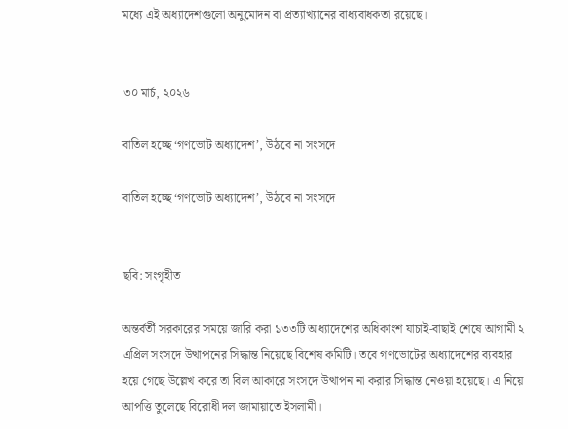মধ্যে এই অধ্যাদেশগুলো অনুমোদন বা প্রত্যাখ্যানের বাধ্যবাধকতা রয়েছে।


৩০ মার্চ, ২০২৬

বাতিল হচ্ছে ‘গণভোট অধ্যাদেশ’, উঠবে না সংসদে

বাতিল হচ্ছে ‘গণভোট অধ্যাদেশ’, উঠবে না সংসদে


ছবি: সংগৃহীত

অন্তর্বর্তী সরকারের সময়ে জারি করা ১৩৩টি অধ্যাদেশের অধিকাংশ যাচাই-বাছাই শেষে আগামী ২ এপ্রিল সংসদে উত্থাপনের সিদ্ধান্ত নিয়েছে বিশেষ কমিটি। তবে গণভোটের অধ্যাদেশের ব্যবহার হয়ে গেছে উল্লেখ করে তা বিল আকারে সংসদে উত্থাপন না করার সিদ্ধান্ত নেওয়া হয়েছে। এ নিয়ে আপত্তি তুলেছে বিরোধী দল জামায়াতে ইসলামী।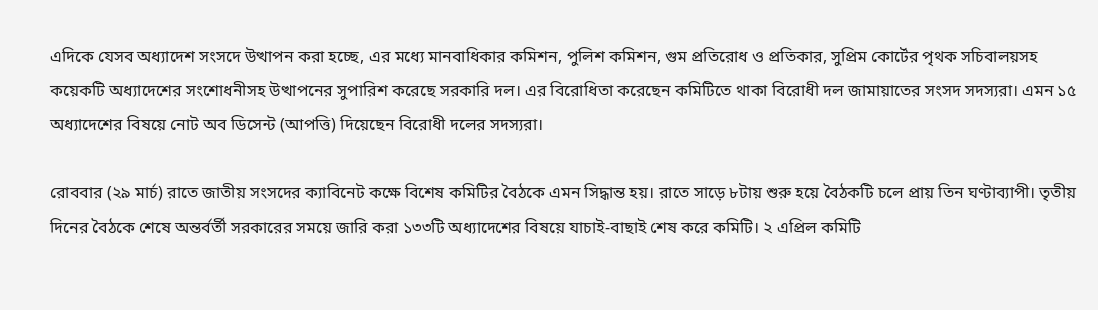এদিকে যেসব অধ্যাদেশ সংসদে উত্থাপন করা হচ্ছে, এর মধ্যে মানবাধিকার কমিশন, পুলিশ কমিশন, গুম প্রতিরোধ ও প্রতিকার, সুপ্রিম কোর্টের পৃথক সচিবালয়সহ কয়েকটি অধ্যাদেশের সংশোধনীসহ উত্থাপনের সুপারিশ করেছে সরকারি দল। এর বিরোধিতা করেছেন কমিটিতে থাকা বিরোধী দল জামায়াতের সংসদ সদস্যরা। এমন ১৫ অধ্যাদেশের বিষয়ে নোট অব ডিসেন্ট (আপত্তি) দিয়েছেন বিরোধী দলের সদস্যরা।

রোববার (২৯ মার্চ) রাতে জাতীয় সংসদের ক্যাবিনেট কক্ষে বিশেষ কমিটির বৈঠকে এমন সিদ্ধান্ত হয়। রাতে সাড়ে ৮টায় শুরু হয়ে বৈঠকটি চলে প্রায় তিন ঘণ্টাব্যাপী। তৃতীয় দিনের বৈঠকে শেষে অন্তর্বর্তী সরকারের সময়ে জারি করা ১৩৩টি অধ্যাদেশের বিষয়ে যাচাই-বাছাই শেষ করে কমিটি। ২ এপ্রিল কমিটি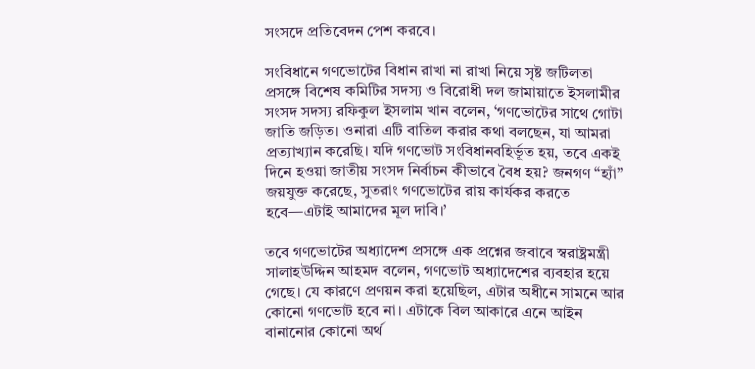সংসদে প্রতিবেদন পেশ করবে।

সংবিধানে গণভোটের বিধান রাখা না রাখা নিয়ে সৃষ্ট জটিলতা প্রসঙ্গে বিশেষ কমিটির সদস্য ও বিরোধী দল জামায়াতে ইসলামীর সংসদ সদস্য রফিকুল ইসলাম খান বলেন, ‘গণভোটের সাথে গোটা জাতি জড়িত। ওনারা এটি বাতিল করার কথা বলছেন, যা আমরা প্রত্যাখ্যান করেছি। যদি গণভোট সংবিধানবহির্ভূত হয়, তবে একই দিনে হওয়া জাতীয় সংসদ নির্বাচন কীভাবে বৈধ হয়? জনগণ “হ্যাঁ” জয়যুক্ত করেছে, সুতরাং গণভোটের রায় কার্যকর করতে হবে—এটাই আমাদের মূল দাবি।’

তবে গণভোটের অধ্যাদেশ প্রসঙ্গে এক প্রশ্নের জবাবে স্বরাষ্ট্রমন্ত্রী সালাহউদ্দিন আহমদ বলেন, গণভোট অধ্যাদেশের ব্যবহার হয়ে গেছে। যে কারণে প্রণয়ন করা হয়েছিল, এটার অধীনে সামনে আর কোনো গণভোট হবে না। এটাকে বিল আকারে এনে আইন বানানোর কোনো অর্থ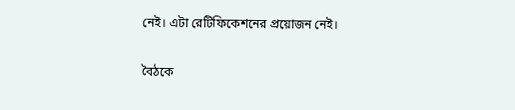নেই। এটা রেটিফিকেশনের প্রয়োজন নেই।

বৈঠকে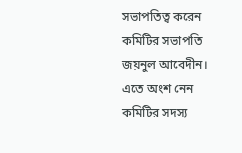সভাপতিত্ব করেন কমিটির সভাপতি জয়নুল আবেদীন। এতে অংশ নেন কমিটির সদস্য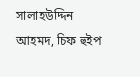সালাহউদ্দিন আহমদ, চিফ হুইপ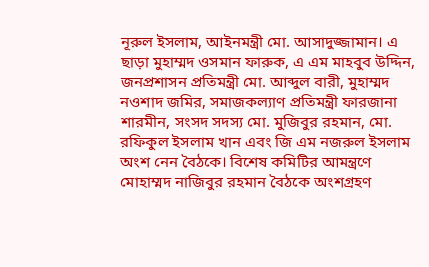নূরুল ইসলাম, আইনমন্ত্রী মো. আসাদুজ্জামান। এ ছাড়া মুহাম্মদ ওসমান ফারুক, এ এম মাহবুব উদ্দিন, জনপ্রশাসন প্রতিমন্ত্রী মো. আব্দুল বারী, মুহাম্মদ নওশাদ জমির, সমাজকল্যাণ প্রতিমন্ত্রী ফারজানা শারমীন, সংসদ সদস্য মো. মুজিবুর রহমান, মো. রফিকুল ইসলাম খান এবং জি এম নজরুল ইসলাম অংশ নেন বৈঠকে। বিশেষ কমিটির আমন্ত্রণে মোহাম্মদ নাজিবুর রহমান বৈঠকে অংশগ্রহণ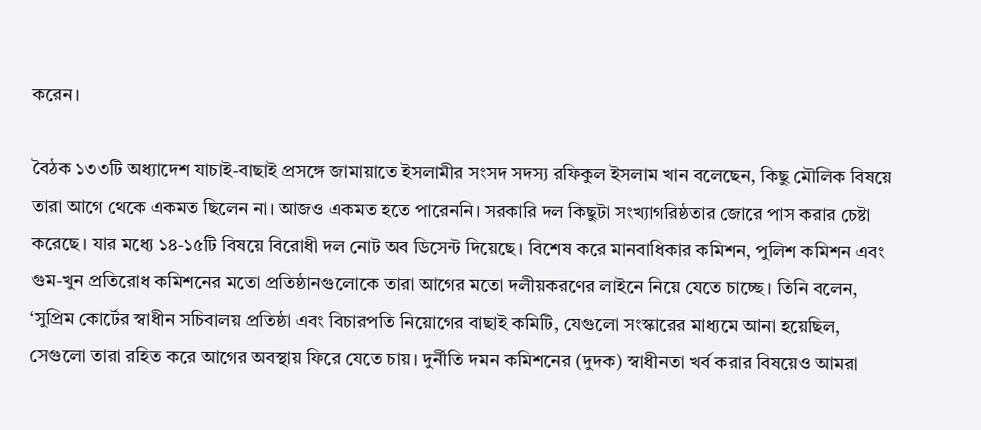করেন।

বৈঠক ১৩৩টি অধ্যাদেশ যাচাই-বাছাই প্রসঙ্গে জামায়াতে ইসলামীর সংসদ সদস্য রফিকুল ইসলাম খান বলেছেন, কিছু মৌলিক বিষয়ে তারা আগে থেকে একমত ছিলেন না। আজও একমত হতে পারেননি। সরকারি দল কিছুটা সংখ্যাগরিষ্ঠতার জোরে পাস করার চেষ্টা করেছে। যার মধ্যে ১৪-১৫টি বিষয়ে বিরোধী দল নোট অব ডিসেন্ট দিয়েছে। বিশেষ করে মানবাধিকার কমিশন, পুলিশ কমিশন এবং গুম-খুন প্রতিরোধ কমিশনের মতো প্রতিষ্ঠানগুলোকে তারা আগের মতো দলীয়করণের লাইনে নিয়ে যেতে চাচ্ছে। তিনি বলেন, ‘সুপ্রিম কোর্টের স্বাধীন সচিবালয় প্রতিষ্ঠা এবং বিচারপতি নিয়োগের বাছাই কমিটি, যেগুলো সংস্কারের মাধ্যমে আনা হয়েছিল, সেগুলো তারা রহিত করে আগের অবস্থায় ফিরে যেতে চায়। দুর্নীতি দমন কমিশনের (দুদক) স্বাধীনতা খর্ব করার বিষয়েও আমরা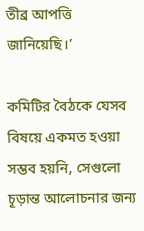তীব্র আপত্তি জানিয়েছি।’

কমিটির বৈঠকে যেসব বিষয়ে একমত হওয়া সম্ভব হয়নি, সেগুলো চূড়ান্ত আলোচনার জন্য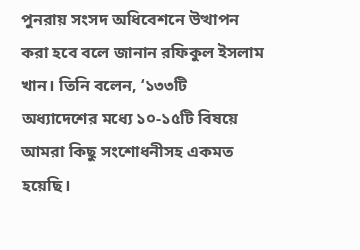পুনরায় সংসদ অধিবেশনে উত্থাপন করা হবে বলে জানান রফিকুল ইসলাম খান। তিনি বলেন, ‘১৩৩টি অধ্যাদেশের মধ্যে ১০-১৫টি বিষয়ে আমরা কিছু সংশোধনীসহ একমত হয়েছি।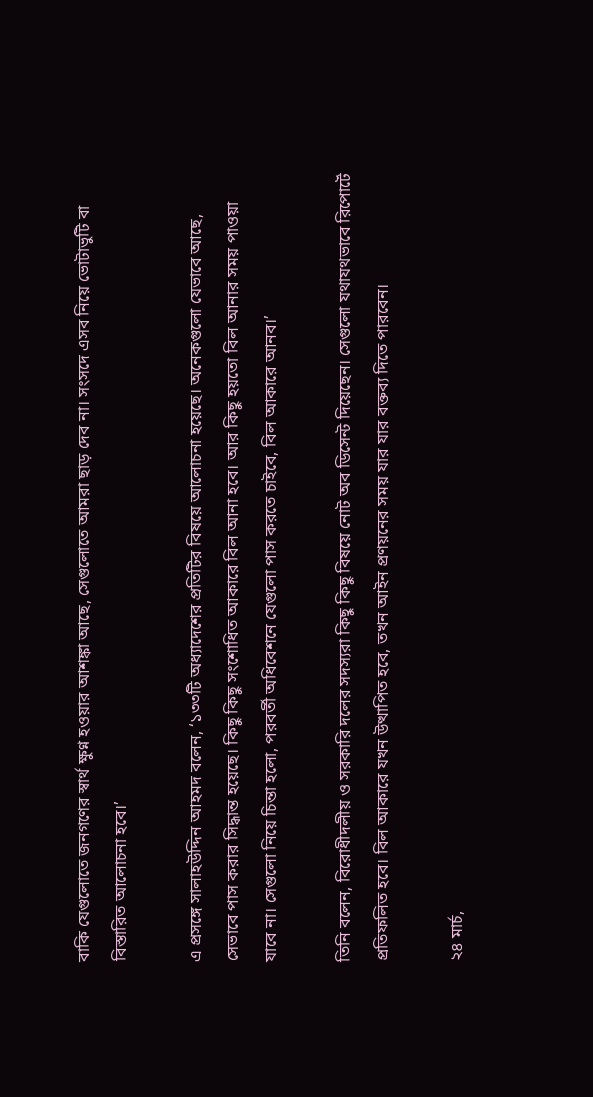বাকি যেগুলোতে জনগণের স্বার্থ ক্ষুণ্ন হওয়ার আশঙ্কা আছে, সেগুলোতে আমরা ছাড় দেব না। সংসদে এসব নিয়ে ভোটাভুটি বা বিস্তারিত আলোচনা হবে।’

এ প্রসঙ্গে সালাহউদ্দিন আহমদ বলেন, ‘১৩৩টি অধ্যাদেশের প্রতিটির বিষয়ে আলোচনা হয়েছে। অনেকগুলো যেভাবে আছে, সেভাবে পাস করার সিদ্ধান্ত হয়েছে। কিছু কিছু সংশোধিত আকারে বিল আনা হবে। আর কিছু হয়তো বিল আনার সময় পাওয়া যাবে না। সেগুলো নিয়ে চিন্তা হলো, পরবর্তী অধিবেশনে যেগুলো পাস করতে চাইবে, বিল আকারে আনব।’

তিনি বলেন, বিরোধীদলীয় ও সরকারি দলের সদস্যরা কিছু কিছু বিষয়ে নোট অব ডিসেন্ট দিয়েছেন। সেগুলো যথাযথভাবে রিপোর্টে প্রতিফলিত হবে। বিল আকারে যখন উত্থাপিত হবে, তখন আইন প্রণয়নের সময় যার যার বক্তব্য দিতে পারবেন।

২৪ মার্চ,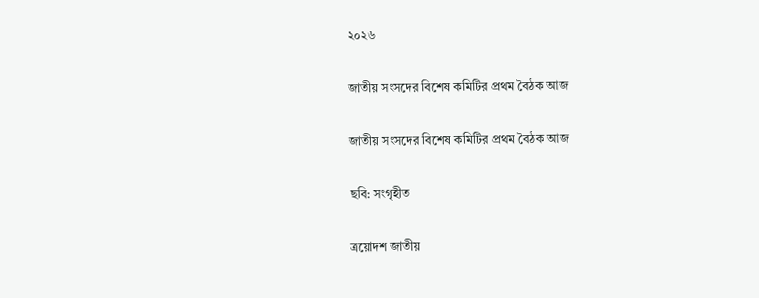২০২৬

জাতীয় সংসদের বিশেষ কমিটির প্রথম বৈঠক আজ

জাতীয় সংসদের বিশেষ কমিটির প্রথম বৈঠক আজ

ছবি: সংগৃহীত

ত্রয়োদশ জাতীয়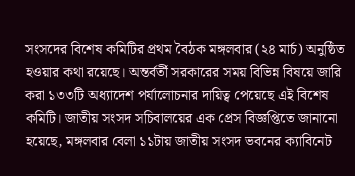সংসদের বিশেষ কমিটির প্রথম বৈঠক মঙ্গলবার (২৪ মার্চ) অনুষ্ঠিত হওয়ার কথা রয়েছে। অন্তর্বর্তী সরকারের সময় বিভিন্ন বিষয়ে জারি করা ১৩৩টি অধ্যাদেশ পর্যালোচনার দায়িত্ব পেয়েছে এই বিশেষ কমিটি। জাতীয় সংসদ সচিবালয়ের এক প্রেস বিজ্ঞপ্তিতে জানানো হয়েছে, মঙ্গলবার বেলা ১১টায় জাতীয় সংসদ ভবনের ক্যাবিনেট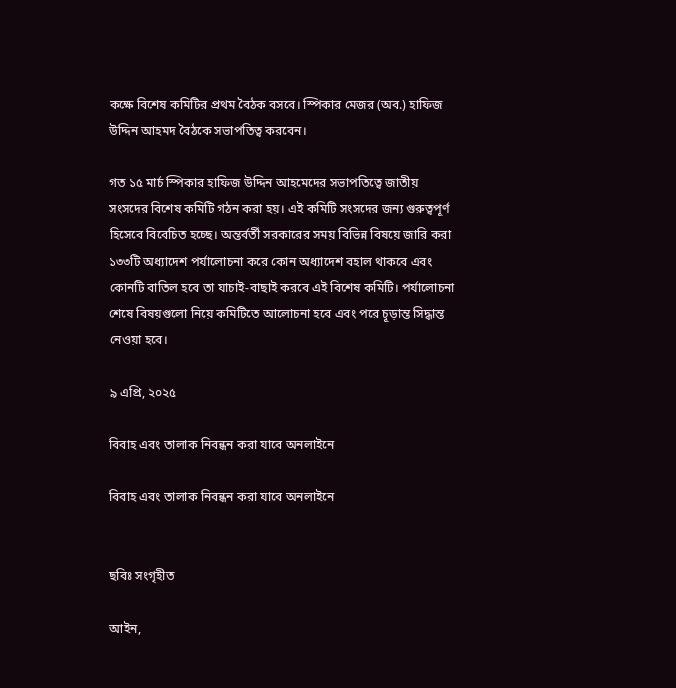কক্ষে বিশেষ কমিটির প্রথম বৈঠক বসবে। স্পিকার মেজর (অব.) হাফিজ উদ্দিন আহমদ বৈঠকে সভাপতিত্ব করবেন।

গত ১৫ মার্চ স্পিকার হাফিজ উদ্দিন আহমেদের সভাপতিত্বে জাতীয় সংসদের বিশেষ কমিটি গঠন করা হয়। এই কমিটি সংসদের জন্য গুরুত্বপূর্ণ হিসেবে বিবেচিত হচ্ছে। অন্তর্বর্তী সরকারের সময় বিভিন্ন বিষয়ে জারি করা ১৩৩টি অধ্যাদেশ পর্যালোচনা করে কোন অধ্যাদেশ বহাল থাকবে এবং কোনটি বাতিল হবে তা যাচাই-বাছাই করবে এই বিশেষ কমিটি। পর্যালোচনা শেষে বিষয়গুলো নিয়ে কমিটিতে আলোচনা হবে এবং পরে চূড়ান্ত সিদ্ধান্ত নেওয়া হবে।

৯ এপ্রি, ২০২৫

বিবাহ এবং তালাক নিবন্ধন করা যাবে অনলাইনে

বিবাহ এবং তালাক নিবন্ধন করা যাবে অনলাইনে


ছবিঃ সংগৃহীত

আইন,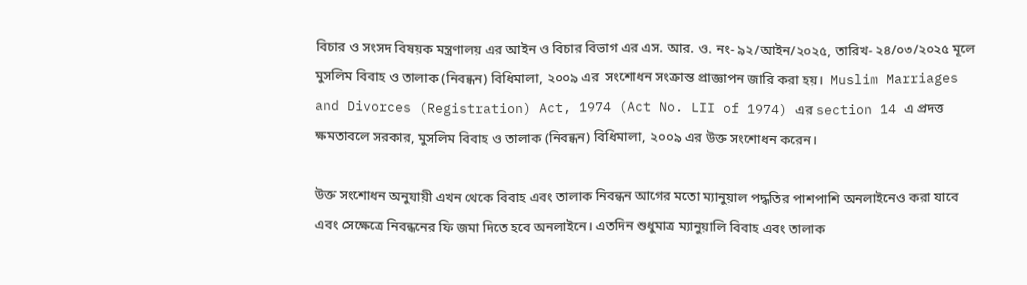বিচার ও সংসদ বিষয়ক মন্ত্রণালয় এর আইন ও বিচার বিভাগ এর এস. আর. ও. নং- ৯২/আইন/২০২৫, তারিখ- ২৪/০৩/২০২৫ মূলে মুসলিম বিবাহ ও তালাক (নিবন্ধন) বিধিমালা, ২০০৯ এর  সংশোধন সংক্রান্ত প্রাজ্ঞাপন জারি করা হয়।  Muslim Marriages and Divorces (Registration) Act, 1974 (Act No. LII of 1974) এর section 14 এ প্রদত্ত ক্ষমতাবলে সরকার, মুসলিম বিবাহ ও তালাক (নিবন্ধন) বিধিমালা, ২০০৯ এর উক্ত সংশোধন করেন।

উক্ত সংশোধন অনুযায়ী এখন থেকে বিবাহ এবং তালাক নিবন্ধন আগের মতো ম্যানুয়াল পদ্ধতির পাশপাশি অনলাইনেও করা যাবে এবং সেক্ষেত্রে নিবন্ধনের ফি জমা দিতে হবে অনলাইনে। এতদিন শুধুমাত্র ম্যানুয়ালি বিবাহ এবং তালাক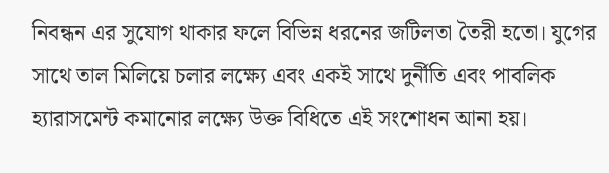নিবন্ধন এর সুযোগ থাকার ফলে বিভিন্ন ধরনের জটিলতা তৈরী হতো। যুগের সাথে তাল মিলিয়ে চলার লক্ষ্যে এবং একই সাথে দুর্নীতি এবং পাবলিক হ্যারাসমেন্ট কমানোর লক্ষ্যে উক্ত বিধিতে এই সংশোধন আনা হয়।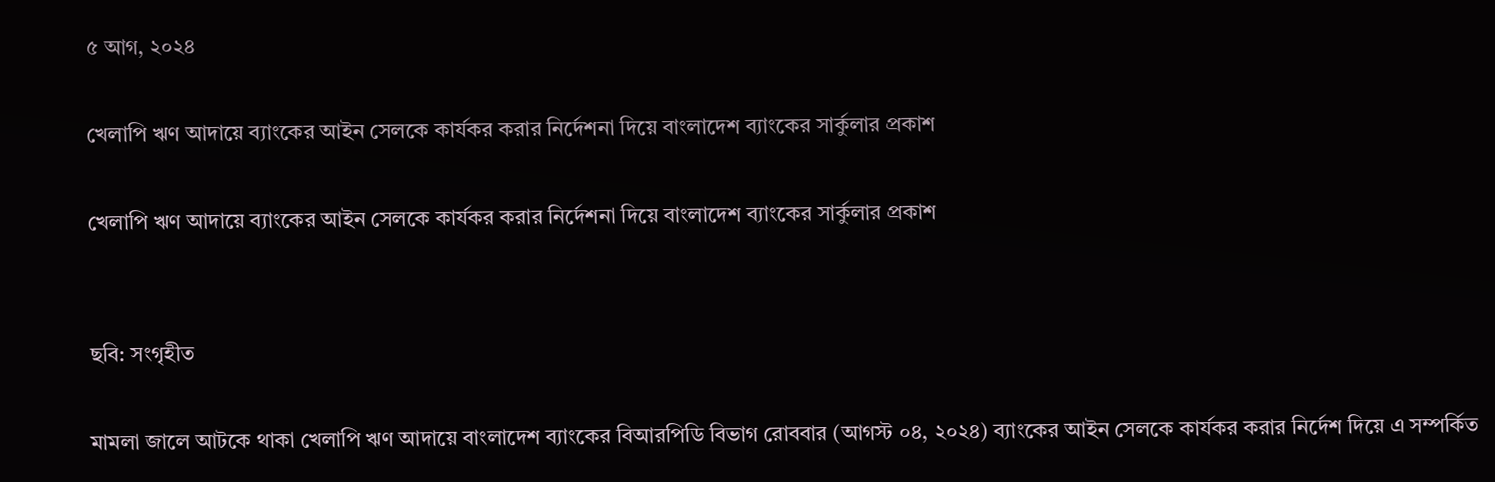৫ আগ, ২০২৪

খেলাপি ঋণ আদায়ে ব্যাংকের আইন সেলকে কার্যকর করার নির্দেশনা দিয়ে বাংলাদেশ ব্যাংকের সার্কুলার প্রকাশ

খেলাপি ঋণ আদায়ে ব্যাংকের আইন সেলকে কার্যকর করার নির্দেশনা দিয়ে বাংলাদেশ ব্যাংকের সার্কুলার প্রকাশ


ছবি: সংগৃহীত

মামলা জালে আটকে থাকা খেলাপি ঋণ আদায়ে বাংলাদেশ ব্যাংকের বিআরপিডি বিভাগ রোববার (আগস্ট ০৪, ২০২৪) ব্যাংকের আইন সেলকে কার্যকর করার নির্দেশ দিয়ে এ সম্পর্কিত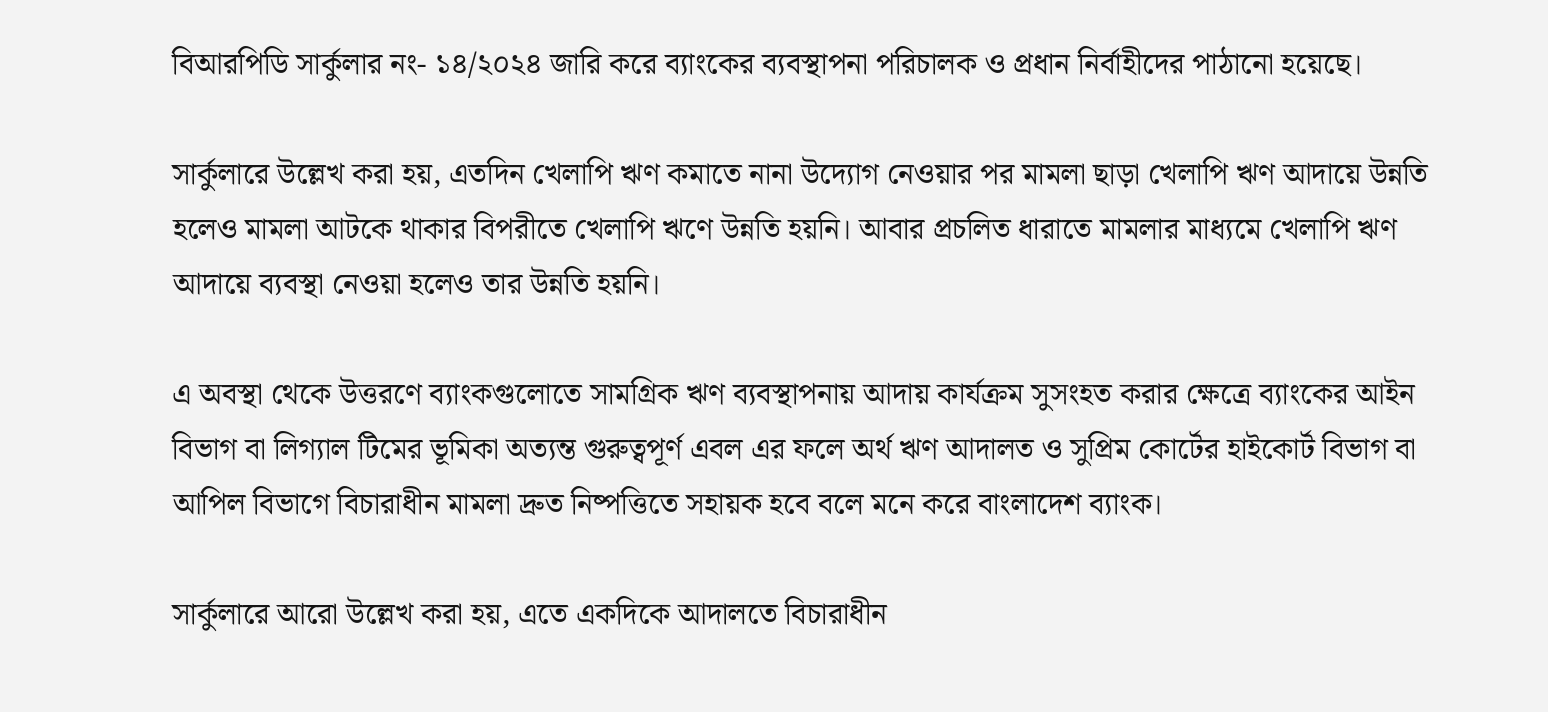বিআরপিডি সার্কুলার নং- ১৪/২০২৪ জারি করে ব্যাংকের ব্যবস্থাপনা পরিচালক ও প্রধান নির্বাহীদের পাঠানো হয়েছে।

সার্কুলারে উল্লেখ করা হয়, এতদিন খেলাপি ঋণ কমাতে নানা উদ্যোগ নেওয়ার পর মামলা ছাড়া খেলাপি ঋণ আদায়ে উন্নতি হলেও মামলা আটকে থাকার বিপরীতে খেলাপি ঋণে উন্নতি হয়নি। আবার প্রচলিত ধারাতে মামলার মাধ্যমে খেলাপি ঋণ আদায়ে ব্যবস্থা নেওয়া হলেও তার উন্নতি হয়নি।

এ অবস্থা থেকে উত্তরণে ব্যাংকগুলোতে সামগ্রিক ঋণ ব্যবস্থাপনায় আদায় কার্যক্রম সুসংহত করার ক্ষেত্রে ব্যাংকের আইন বিভাগ বা লিগ্যাল টিমের ভূমিকা অত্যন্ত গুরুত্বপূর্ণ এবল এর ফলে অর্থ ঋণ আদালত ও সুপ্রিম কোর্টের হাইকোর্ট বিভাগ বা আপিল বিভাগে বিচারাধীন মামলা দ্রুত নিষ্পত্তিতে সহায়ক হবে বলে মনে করে বাংলাদেশ ব্যাংক।

সার্কুলারে আরো উল্লেখ করা হয়, এতে একদিকে আদালতে বিচারাধীন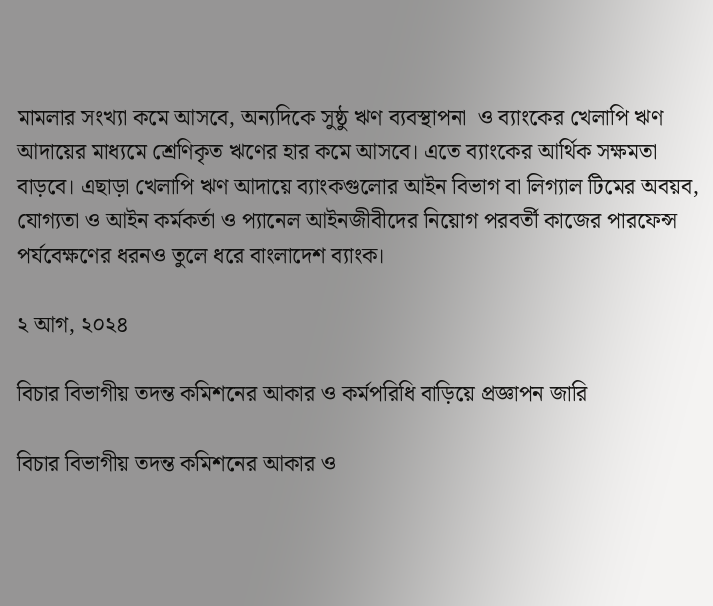মামলার সংখ্যা কমে আসবে, অন্যদিকে সুষ্ঠু ঋণ ব্যবস্থাপনা  ও ব্যাংকের খেলাপি ঋণ আদায়ের মাধ্যমে শ্রেণিকৃত ঋণের হার কমে আসবে। এতে ব্যাংকের আর্থিক সক্ষমতা বাড়বে। এছাড়া খেলাপি ঋণ আদায়ে ব্যাংকগুলোর আইন বিভাগ বা লিগ্যাল টিমের অবয়ব, যোগ্যতা ও আইন কর্মকর্তা ও প্যানেল আইনজীবীদের নিয়োগ পরবর্তী কাজের পারফেন্স পর্যবেক্ষণের ধরনও তুলে ধরে বাংলাদেশ ব্যাংক।

২ আগ, ২০২৪

বিচার বিভাগীয় তদন্ত কমিশনের আকার ও কর্মপরিধি বাড়িয়ে প্রজ্ঞাপন জারি

বিচার বিভাগীয় তদন্ত কমিশনের আকার ও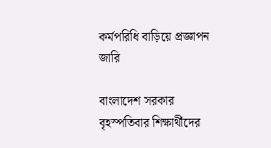কর্মপরিধি বাড়িয়ে প্রজ্ঞাপন জারি

বাংলাদেশ সরকার বৃহস্পতিবার শিক্ষার্থীদের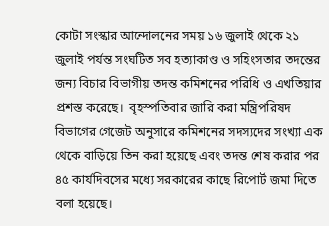কোটা সংস্কার আন্দোলনের সময় ১৬ জুলাই থেকে ২১ জুলাই পর্যন্ত সংঘটিত সব হত্যাকাণ্ড ও সহিংসতার তদন্তের জন্য বিচার বিভাগীয় তদন্ত কমিশনের পরিধি ও এখতিয়ার প্রশস্ত করেছে।  বৃহস্পতিবার জারি করা মন্ত্রিপরিষদ বিভাগের গেজেট অনুসারে কমিশনের সদস্যদের সংখ্যা এক থেকে বাড়িয়ে তিন করা হয়েছে এবং তদন্ত শেষ করার পর ৪৫ কার্যদিবসের মধ্যে সরকারের কাছে রিপোর্ট জমা দিতে বলা হয়েছে।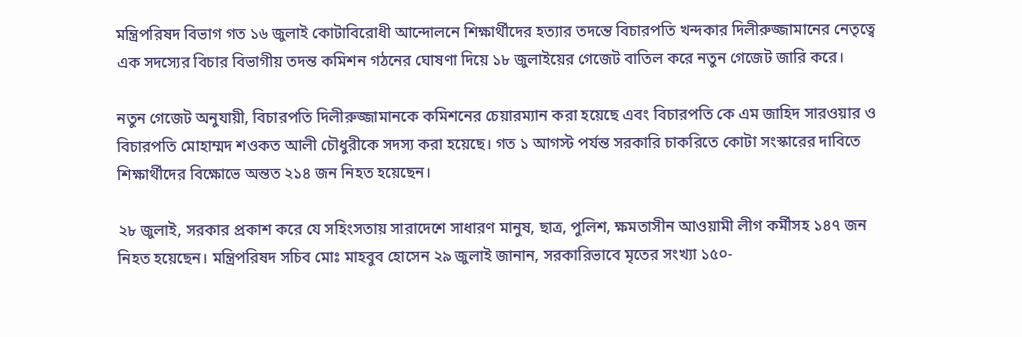মন্ত্রিপরিষদ বিভাগ গত ১৬ জুলাই কোটাবিরোধী আন্দোলনে শিক্ষার্থীদের হত্যার তদন্তে বিচারপতি খন্দকার দিলীরুজ্জামানের নেতৃত্বে এক সদস্যের বিচার বিভাগীয় তদন্ত কমিশন গঠনের ঘোষণা দিয়ে ১৮ জুলাইয়ের গেজেট বাতিল করে নতুন গেজেট জারি করে।

নতুন গেজেট অনুযায়ী, বিচারপতি দিলীরুজ্জামানকে কমিশনের চেয়ারম্যান করা হয়েছে এবং বিচারপতি কে এম জাহিদ সারওয়ার ও বিচারপতি মোহাম্মদ শওকত আলী চৌধুরীকে সদস্য করা হয়েছে। গত ১ আগস্ট পর্যন্ত সরকারি চাকরিতে কোটা সংস্কারের দাবিতে শিক্ষার্থীদের বিক্ষোভে অন্তত ২১৪ জন নিহত হয়েছেন।

২৮ জুলাই, সরকার প্রকাশ করে যে সহিংসতায় সারাদেশে সাধারণ মানুষ, ছাত্র, পুলিশ, ক্ষমতাসীন আওয়ামী লীগ কর্মীসহ ১৪৭ জন নিহত হয়েছেন। মন্ত্রিপরিষদ সচিব মোঃ মাহবুব হোসেন ২৯ জুলাই জানান, সরকারিভাবে মৃতের সংখ্যা ১৫০-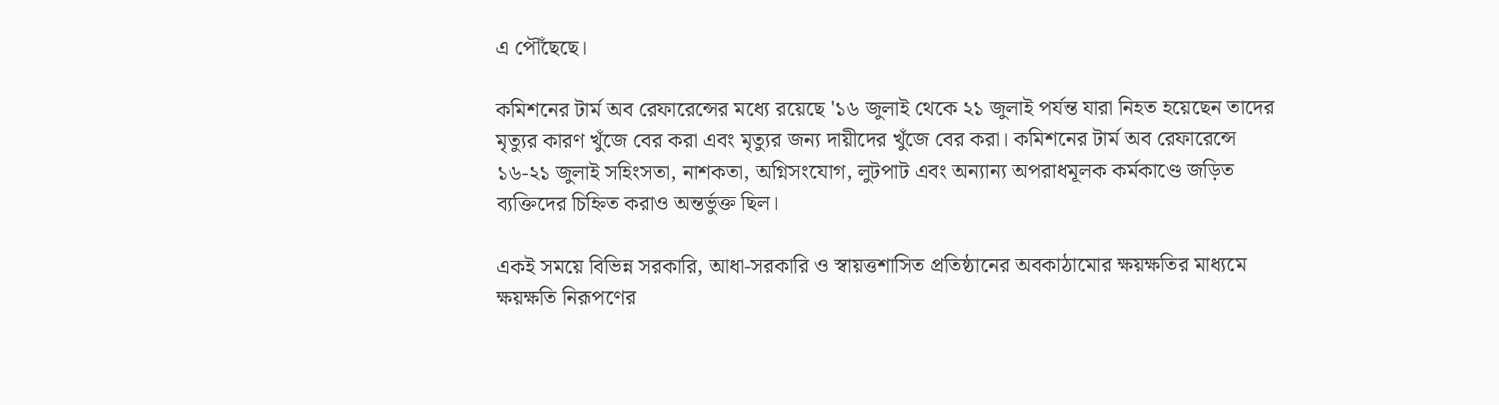এ পৌঁছেছে।

কমিশনের টার্ম অব রেফারেন্সের মধ্যে রয়েছে '১৬ জুলাই থেকে ২১ জুলাই পর্যন্ত যারা নিহত হয়েছেন তাদের মৃত্যুর কারণ খুঁজে বের করা এবং মৃত্যুর জন্য দায়ীদের খুঁজে বের করা। কমিশনের টার্ম অব রেফারেন্সে ১৬-২১ জুলাই সহিংসতা, নাশকতা, অগ্নিসংযোগ, লুটপাট এবং অন্যান্য অপরাধমূলক কর্মকাণ্ডে জড়িত ব্যক্তিদের চিহ্নিত করাও অন্তর্ভুক্ত ছিল।

একই সময়ে বিভিন্ন সরকারি, আধা-সরকারি ও স্বায়ত্তশাসিত প্রতিষ্ঠানের অবকাঠামোর ক্ষয়ক্ষতির মাধ্যমে ক্ষয়ক্ষতি নিরূপণের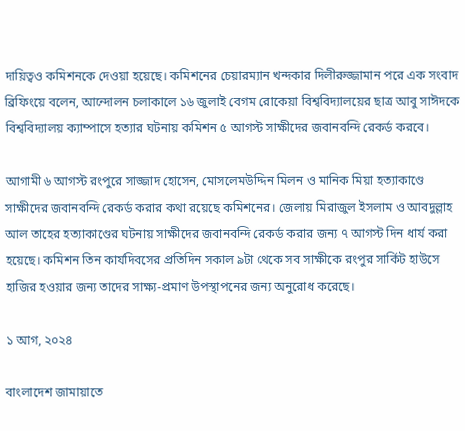দায়িত্বও কমিশনকে দেওয়া হয়েছে। কমিশনের চেয়ারম্যান খন্দকার দিলীরুজ্জামান পরে এক সংবাদ ব্রিফিংয়ে বলেন, আন্দোলন চলাকালে ১৬ জুলাই বেগম রোকেয়া বিশ্ববিদ্যালয়ের ছাত্র আবু সাঈদকে বিশ্ববিদ্যালয় ক্যাম্পাসে হত্যার ঘটনায় কমিশন ৫ আগস্ট সাক্ষীদের জবানবন্দি রেকর্ড করবে।

আগামী ৬ আগস্ট রংপুরে সাজ্জাদ হোসেন, মোসলেমউদ্দিন মিলন ও মানিক মিয়া হত্যাকাণ্ডে সাক্ষীদের জবানবন্দি রেকর্ড করার কথা রয়েছে কমিশনের। জেলায় মিরাজুল ইসলাম ও আবদুল্লাহ আল তাহের হত্যাকাণ্ডের ঘটনায় সাক্ষীদের জবানবন্দি রেকর্ড করার জন্য ৭ আগস্ট দিন ধার্য করা হয়েছে। কমিশন তিন কার্যদিবসের প্রতিদিন সকাল ৯টা থেকে সব সাক্ষীকে রংপুর সার্কিট হাউসে হাজির হওয়ার জন্য তাদের সাক্ষ্য-প্রমাণ উপস্থাপনের জন্য অনুরোধ করেছে।

১ আগ, ২০২৪

বাংলাদেশ জামায়াতে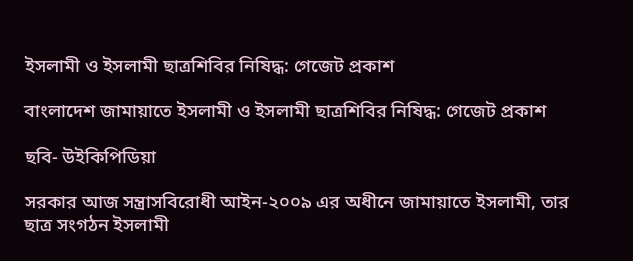ইসলামী ও ইসলামী ছাত্রশিবির নিষিদ্ধ: গেজেট প্রকাশ

বাংলাদেশ জামায়াতে ইসলামী ও ইসলামী ছাত্রশিবির নিষিদ্ধ: গেজেট প্রকাশ

ছবি- উইকিপিডিয়া

সরকার আজ সন্ত্রাসবিরোধী আইন-২০০৯ এর অধীনে জামায়াতে ইসলামী, তার ছাত্র সংগঠন ইসলামী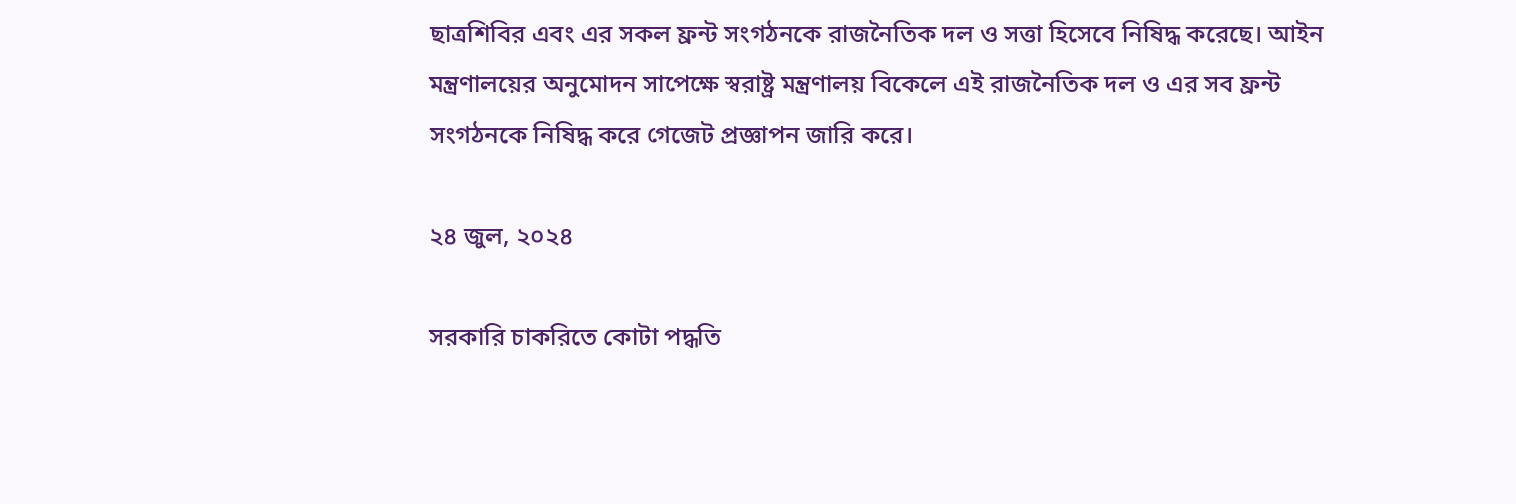ছাত্রশিবির এবং এর সকল ফ্রন্ট সংগঠনকে রাজনৈতিক দল ও সত্তা হিসেবে নিষিদ্ধ করেছে। আইন মন্ত্রণালয়ের অনুমোদন সাপেক্ষে স্বরাষ্ট্র মন্ত্রণালয় বিকেলে এই রাজনৈতিক দল ও এর সব ফ্রন্ট সংগঠনকে নিষিদ্ধ করে গেজেট প্রজ্ঞাপন জারি করে।

২৪ জুল, ২০২৪

সরকারি চাকরিতে কোটা পদ্ধতি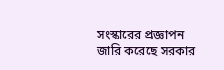সংস্কারের প্রজ্ঞাপন জারি করেছে সরকার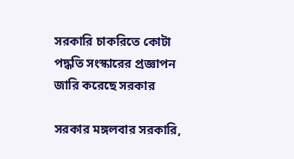সরকারি চাকরিতে কোটা পদ্ধতি সংস্কারের প্রজ্ঞাপন জারি করেছে সরকার

সরকার মঙ্গলবার সরকারি,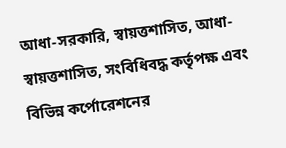আধা-সরকারি, স্বায়ত্তশাসিত, আধা-স্বায়ত্তশাসিত, সংবিধিবদ্ধ কর্তৃপক্ষ এবং বিভিন্ন কর্পোরেশনের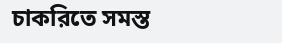চাকরিতে সমস্ত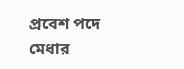প্রবেশ পদে মেধার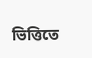ভিত্তিতে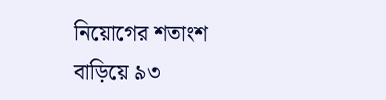নিয়োগের শতাংশ বাড়িয়ে ৯৩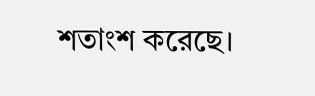শতাংশ করেছে।